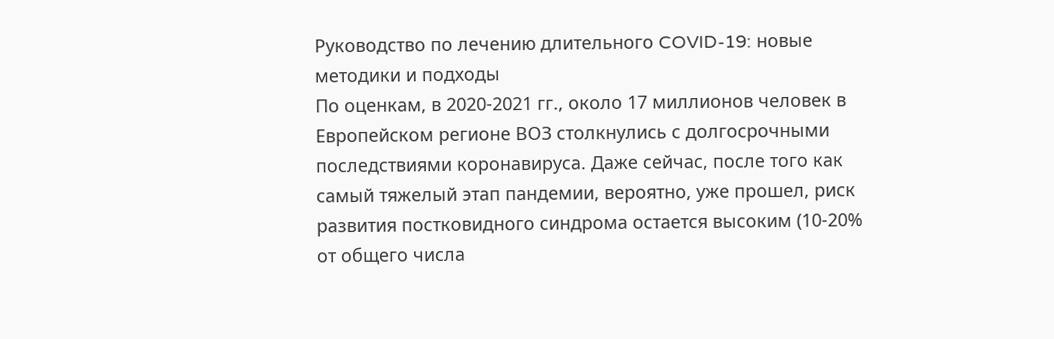Руководство по лечению длительного COVID-19: новые методики и подходы
По оценкам, в 2020-2021 гг., около 17 миллионов человек в Европейском регионе ВОЗ столкнулись с долгосрочными последствиями коронавируса. Даже сейчас, после того как самый тяжелый этап пандемии, вероятно, уже прошел, риск развития постковидного синдрома остается высоким (10-20% от общего числа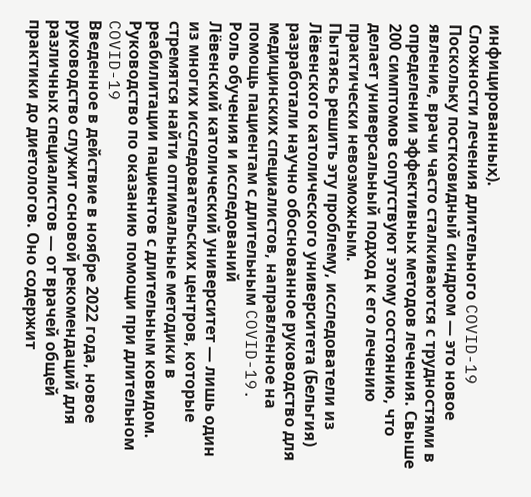инфицированных).
Сложности лечения длительного COVID-19
Поскольку постковидный синдром — это новое явление, врачи часто сталкиваются с трудностями в определении эффективных методов лечения. Свыше 200 симптомов сопутствуют этому состоянию, что делает универсальный подход к его лечению практически невозможным.
Пытаясь решить эту проблему, исследователи из Лёвенского католического университета (Бельгия) разработали научно обоснованное руководство для медицинских специалистов, направленное на помощь пациентам с длительным COVID-19.
Роль обучения и исследований
Лёвенский католический университет — лишь один из многих исследовательских центров, которые стремятся найти оптимальные методики в реабилитации пациентов с длительным ковидом.
Руководство по оказанию помощи при длительном COVID-19
Введенное в действие в ноябре 2022 года, новое руководство служит основой рекомендаций для различных специалистов — от врачей общей практики до диетологов. Оно содержит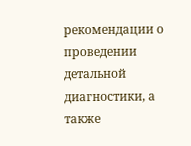рекомендации о проведении детальной диагностики, а также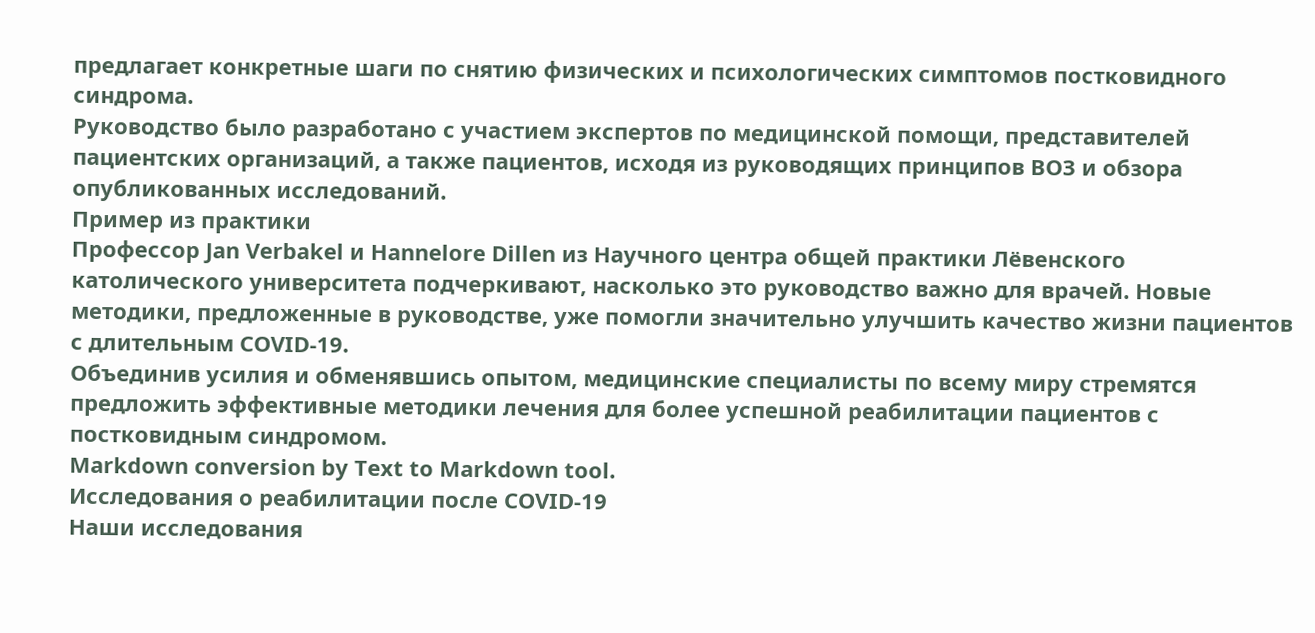предлагает конкретные шаги по снятию физических и психологических симптомов постковидного синдрома.
Руководство было разработано с участием экспертов по медицинской помощи, представителей пациентских организаций, а также пациентов, исходя из руководящих принципов ВОЗ и обзора опубликованных исследований.
Пример из практики
Профессор Jan Verbakel и Hannelore Dillen из Научного центра общей практики Лёвенского католического университета подчеркивают, насколько это руководство важно для врачей. Новые методики, предложенные в руководстве, уже помогли значительно улучшить качество жизни пациентов с длительным COVID-19.
Объединив усилия и обменявшись опытом, медицинские специалисты по всему миру стремятся предложить эффективные методики лечения для более успешной реабилитации пациентов с постковидным синдромом.
Markdown conversion by Text to Markdown tool.
Исследования о реабилитации после COVID-19
Наши исследования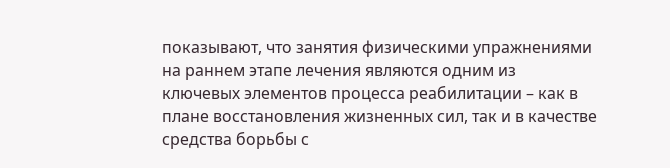показывают, что занятия физическими упражнениями на раннем этапе лечения являются одним из ключевых элементов процесса реабилитации – как в плане восстановления жизненных сил, так и в качестве средства борьбы с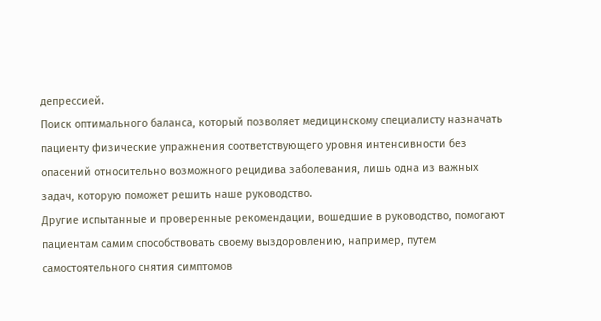депрессией.
Поиск оптимального баланса, который позволяет медицинскому специалисту назначать пациенту физические упражнения соответствующего уровня интенсивности без опасений относительно возможного рецидива заболевания, лишь одна из важных задач, которую поможет решить наше руководство.
Другие испытанные и проверенные рекомендации, вошедшие в руководство, помогают пациентам самим способствовать своему выздоровлению, например, путем самостоятельного снятия симптомов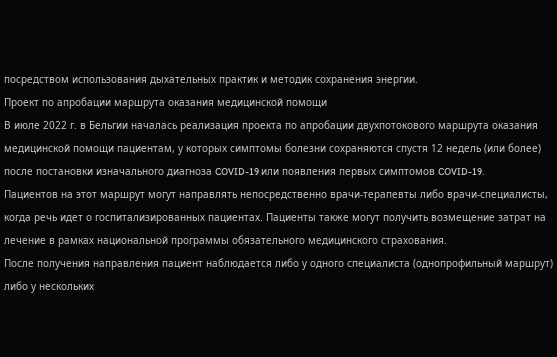посредством использования дыхательных практик и методик сохранения энергии.
Проект по апробации маршрута оказания медицинской помощи
В июле 2022 г. в Бельгии началась реализация проекта по апробации двухпотокового маршрута оказания медицинской помощи пациентам, у которых симптомы болезни сохраняются спустя 12 недель (или более) после постановки изначального диагноза COVID-19 или появления первых симптомов COVID-19.
Пациентов на этот маршрут могут направлять непосредственно врачи-терапевты либо врачи-специалисты, когда речь идет о госпитализированных пациентах. Пациенты также могут получить возмещение затрат на лечение в рамках национальной программы обязательного медицинского страхования.
После получения направления пациент наблюдается либо у одного специалиста (однопрофильный маршрут) либо у нескольких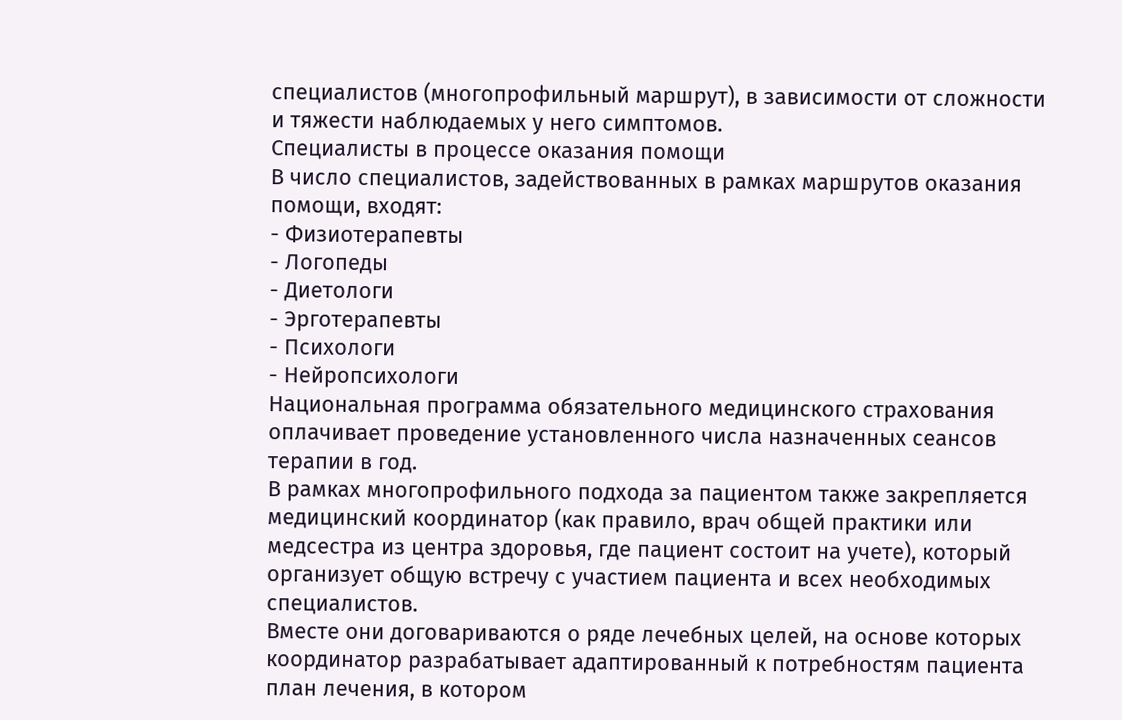специалистов (многопрофильный маршрут), в зависимости от сложности и тяжести наблюдаемых у него симптомов.
Специалисты в процессе оказания помощи
В число специалистов, задействованных в рамках маршрутов оказания помощи, входят:
- Физиотерапевты
- Логопеды
- Диетологи
- Эрготерапевты
- Психологи
- Нейропсихологи
Национальная программа обязательного медицинского страхования оплачивает проведение установленного числа назначенных сеансов терапии в год.
В рамках многопрофильного подхода за пациентом также закрепляется медицинский координатор (как правило, врач общей практики или медсестра из центра здоровья, где пациент состоит на учете), который организует общую встречу с участием пациента и всех необходимых специалистов.
Вместе они договариваются о ряде лечебных целей, на основе которых координатор разрабатывает адаптированный к потребностям пациента план лечения, в котором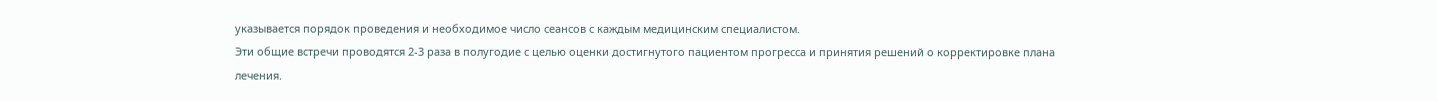указывается порядок проведения и необходимое число сеансов с каждым медицинским специалистом.
Эти общие встречи проводятся 2-3 раза в полугодие с целью оценки достигнутого пациентом прогресса и принятия решений о корректировке плана лечения.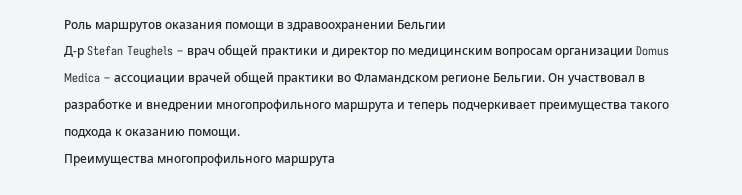Роль маршрутов оказания помощи в здравоохранении Бельгии
Д-р Stefan Teughels – врач общей практики и директор по медицинским вопросам организации Domus Medica – ассоциации врачей общей практики во Фламандском регионе Бельгии. Он участвовал в разработке и внедрении многопрофильного маршрута и теперь подчеркивает преимущества такого подхода к оказанию помощи.
Преимущества многопрофильного маршрута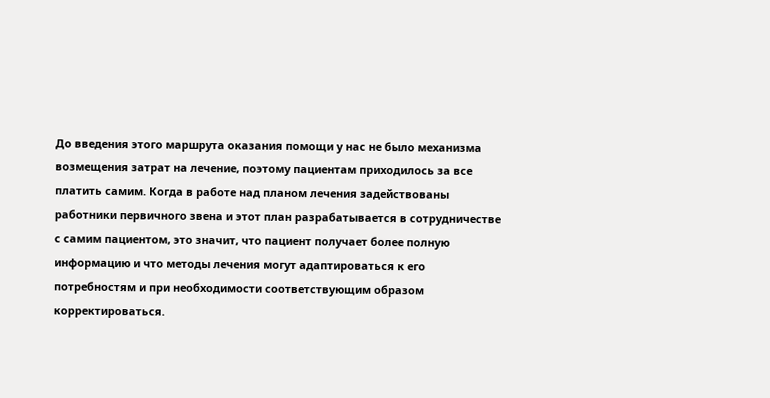До введения этого маршрута оказания помощи у нас не было механизма возмещения затрат на лечение, поэтому пациентам приходилось за все платить самим. Когда в работе над планом лечения задействованы работники первичного звена и этот план разрабатывается в сотрудничестве с самим пациентом, это значит, что пациент получает более полную информацию и что методы лечения могут адаптироваться к его потребностям и при необходимости соответствующим образом корректироваться.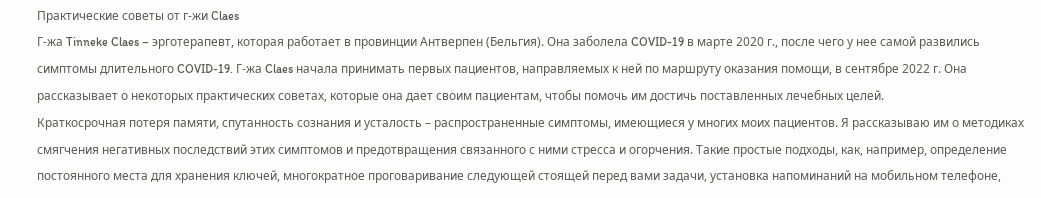Практические советы от г-жи Claes
Г-жа Tinneke Claes – эрготерапевт, которая работает в провинции Антверпен (Бельгия). Она заболела COVID-19 в марте 2020 г., после чего у нее самой развились симптомы длительного COVID-19. Г-жа Claes начала принимать первых пациентов, направляемых к ней по маршруту оказания помощи, в сентябре 2022 г. Она рассказывает о некоторых практических советах, которые она дает своим пациентам, чтобы помочь им достичь поставленных лечебных целей.
Краткосрочная потеря памяти, спутанность сознания и усталость – распространенные симптомы, имеющиеся у многих моих пациентов. Я рассказываю им о методиках смягчения негативных последствий этих симптомов и предотвращения связанного с ними стресса и огорчения. Такие простые подходы, как, например, определение постоянного места для хранения ключей, многократное проговаривание следующей стоящей перед вами задачи, установка напоминаний на мобильном телефоне,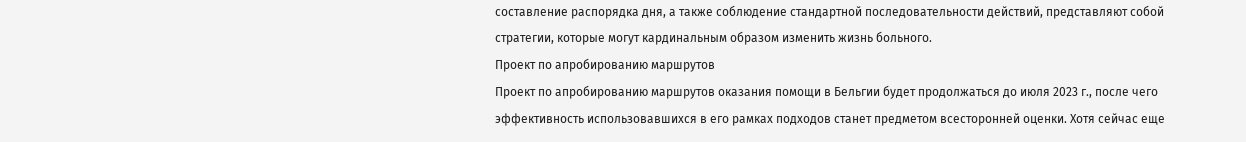составление распорядка дня, а также соблюдение стандартной последовательности действий, представляют собой стратегии, которые могут кардинальным образом изменить жизнь больного.
Проект по апробированию маршрутов
Проект по апробированию маршрутов оказания помощи в Бельгии будет продолжаться до июля 2023 г., после чего эффективность использовавшихся в его рамках подходов станет предметом всесторонней оценки. Хотя сейчас еще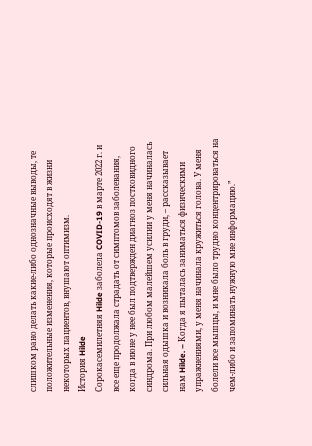слишком рано делать какие-либо однозначные выводы, те положительные изменения, которые происходят в жизни некоторых пациентов, внушают оптимизм.
История Hilde
Сорокасемилетняя Hilde заболела COVID-19 в марте 2022 г. и все еще продолжала страдать от симптомов заболевания, когда в июне у нее был подтвержден диагноз постковидного синдрома. При любом малейшем усилии у меня начиналась сильная одышка и возникала боль в груди, – рассказывает нам Hilde. – Когда я пыталась заниматься физическими упражнениями, у меня начинала кружиться голова. У меня болели все мышцы, и мне было трудно концентрироваться на чем-либо и запоминать нужную мне информацию.”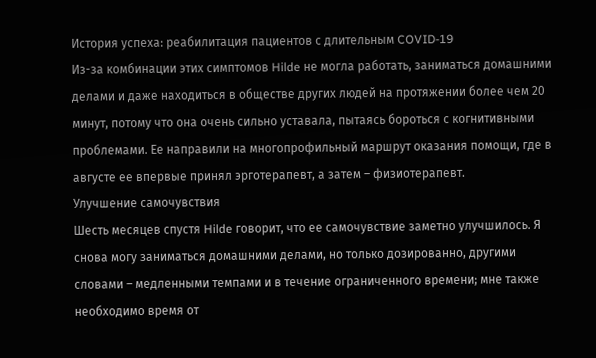История успеха: реабилитация пациентов с длительным COVID-19
Из-за комбинации этих симптомов Hilde не могла работать, заниматься домашними делами и даже находиться в обществе других людей на протяжении более чем 20 минут, потому что она очень сильно уставала, пытаясь бороться с когнитивными проблемами. Ее направили на многопрофильный маршрут оказания помощи, где в августе ее впервые принял эрготерапевт, а затем – физиотерапевт.
Улучшение самочувствия
Шесть месяцев спустя Hilde говорит, что ее самочувствие заметно улучшилось. Я снова могу заниматься домашними делами, но только дозированно, другими словами – медленными темпами и в течение ограниченного времени; мне также необходимо время от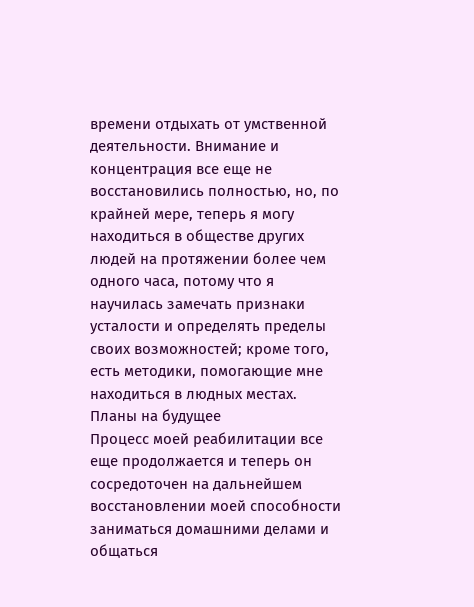времени отдыхать от умственной деятельности. Внимание и концентрация все еще не восстановились полностью, но, по крайней мере, теперь я могу находиться в обществе других людей на протяжении более чем одного часа, потому что я научилась замечать признаки усталости и определять пределы своих возможностей; кроме того, есть методики, помогающие мне находиться в людных местах.
Планы на будущее
Процесс моей реабилитации все еще продолжается и теперь он сосредоточен на дальнейшем восстановлении моей способности заниматься домашними делами и общаться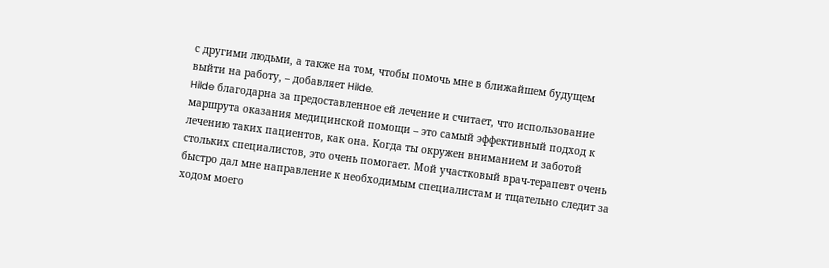с другими людьми, а также на том, чтобы помочь мне в ближайшем будущем выйти на работу, – добавляет Hilde.
Hilde благодарна за предоставленное ей лечение и считает, что использование маршрута оказания медицинской помощи – это самый эффективный подход к лечению таких пациентов, как она. Когда ты окружен вниманием и заботой стольких специалистов, это очень помогает. Мой участковый врач-терапевт очень быстро дал мне направление к необходимым специалистам и тщательно следит за ходом моего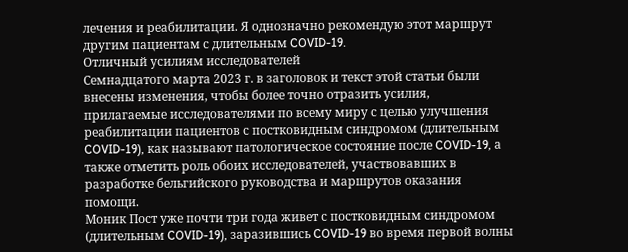лечения и реабилитации. Я однозначно рекомендую этот маршрут другим пациентам с длительным COVID-19.
Отличный усилиям исследователей
Семнадцатого марта 2023 г. в заголовок и текст этой статьи были внесены изменения, чтобы более точно отразить усилия, прилагаемые исследователями по всему миру с целью улучшения реабилитации пациентов с постковидным синдромом (длительным COVID-19), как называют патологическое состояние после COVID-19, а также отметить роль обоих исследователей, участвовавших в разработке бельгийского руководства и маршрутов оказания помощи.
Моник Пост уже почти три года живет с постковидным синдромом (длительным COVID-19), заразившись COVID-19 во время первой волны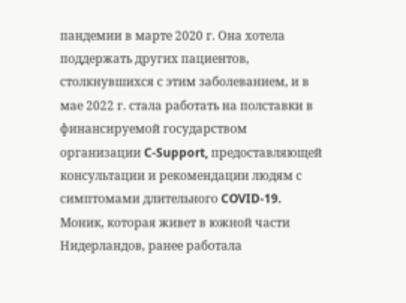пандемии в марте 2020 г. Она хотела поддержать других пациентов, столкнувшихся с этим заболеванием, и в мае 2022 г. стала работать на полставки в финансируемой государством организации C-Support, предоставляющей консультации и рекомендации людям с симптомами длительного COVID-19.
Моник, которая живет в южной части Нидерландов, ранее работала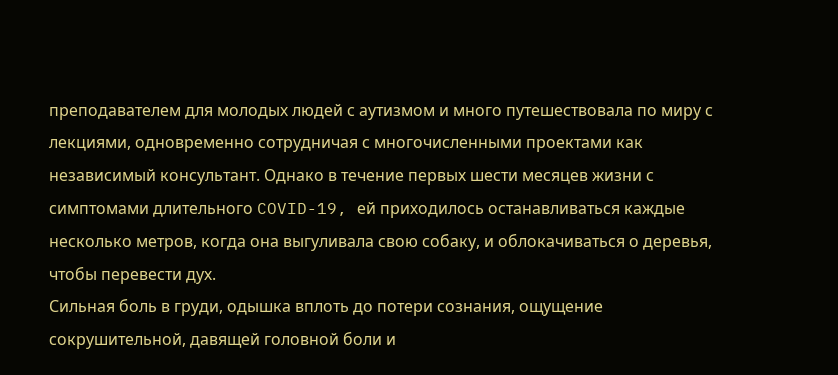преподавателем для молодых людей с аутизмом и много путешествовала по миру с лекциями, одновременно сотрудничая с многочисленными проектами как независимый консультант. Однако в течение первых шести месяцев жизни с симптомами длительного COVID-19, ей приходилось останавливаться каждые несколько метров, когда она выгуливала свою собаку, и облокачиваться о деревья, чтобы перевести дух.
Сильная боль в груди, одышка вплоть до потери сознания, ощущение сокрушительной, давящей головной боли и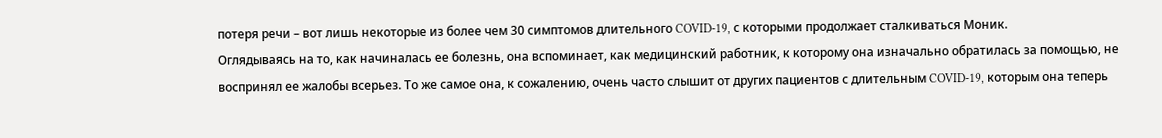потеря речи – вот лишь некоторые из более чем 30 симптомов длительного COVID-19, с которыми продолжает сталкиваться Моник.
Оглядываясь на то, как начиналась ее болезнь, она вспоминает, как медицинский работник, к которому она изначально обратилась за помощью, не воспринял ее жалобы всерьез. То же самое она, к сожалению, очень часто слышит от других пациентов с длительным COVID-19, которым она теперь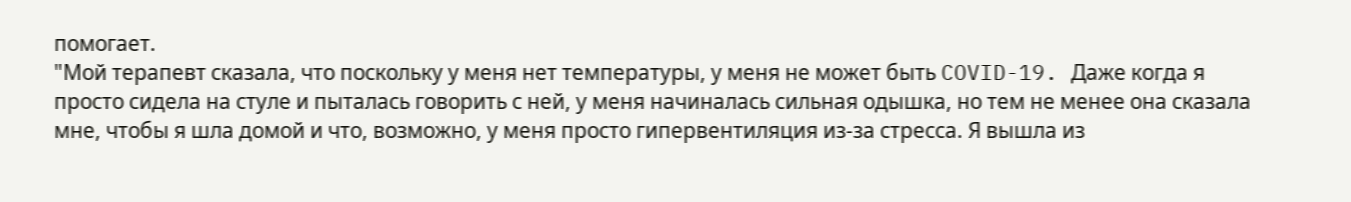помогает.
"Мой терапевт сказала, что поскольку у меня нет температуры, у меня не может быть COVID-19. Даже когда я просто сидела на стуле и пыталась говорить с ней, у меня начиналась сильная одышка, но тем не менее она сказала мне, чтобы я шла домой и что, возможно, у меня просто гипервентиляция из-за стресса. Я вышла из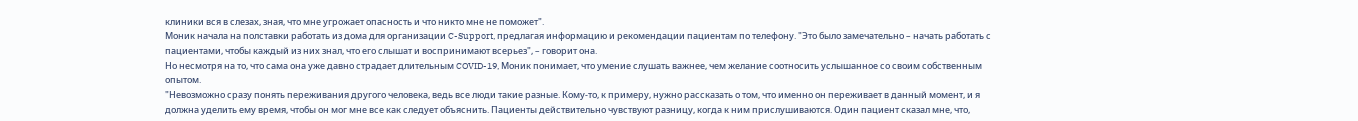клиники вся в слезах, зная, что мне угрожает опасность и что никто мне не поможет".
Моник начала на полставки работать из дома для организации C-Support, предлагая информацию и рекомендации пациентам по телефону. "Это было замечательно – начать работать с пациентами, чтобы каждый из них знал, что его слышат и воспринимают всерьез", – говорит она.
Но несмотря на то, что сама она уже давно страдает длительным COVID-19, Моник понимает, что умение слушать важнее, чем желание соотносить услышанное со своим собственным опытом.
"Невозможно сразу понять переживания другого человека, ведь все люди такие разные. Кому-то, к примеру, нужно рассказать о том, что именно он переживает в данный момент, и я должна уделить ему время, чтобы он мог мне все как следует объяснить. Пациенты действительно чувствуют разницу, когда к ним прислушиваются. Один пациент сказал мне, что,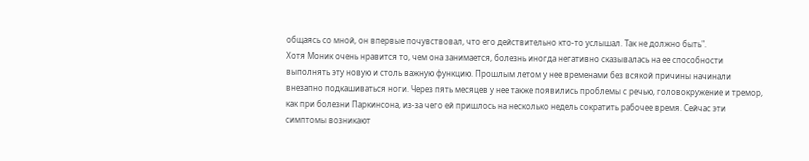общаясь со мной, он впервые почувствовал, что его действительно кто-то услышал. Так не должно быть".
Хотя Моник очень нравится то, чем она занимается, болезнь иногда негативно сказывалась на ее способности выполнять эту новую и столь важную функцию. Прошлым летом у нее временами без всякой причины начинали внезапно подкашиваться ноги. Через пять месяцев у нее также появились проблемы с речью, головокружение и тремор, как при болезни Паркинсона, из-за чего ей пришлось на несколько недель сократить рабочее время. Сейчас эти симптомы возникают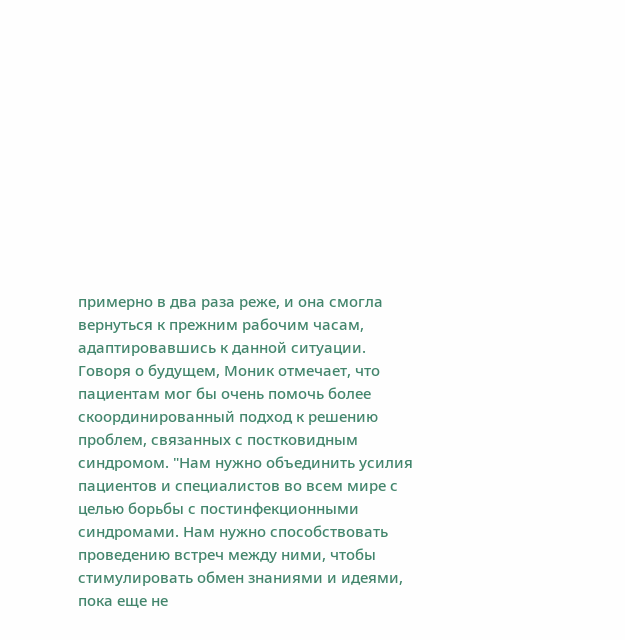примерно в два раза реже, и она смогла вернуться к прежним рабочим часам, адаптировавшись к данной ситуации.
Говоря о будущем, Моник отмечает, что пациентам мог бы очень помочь более скоординированный подход к решению проблем, связанных с постковидным синдромом. "Нам нужно объединить усилия пациентов и специалистов во всем мире с целью борьбы с постинфекционными синдромами. Нам нужно способствовать проведению встреч между ними, чтобы стимулировать обмен знаниями и идеями, пока еще не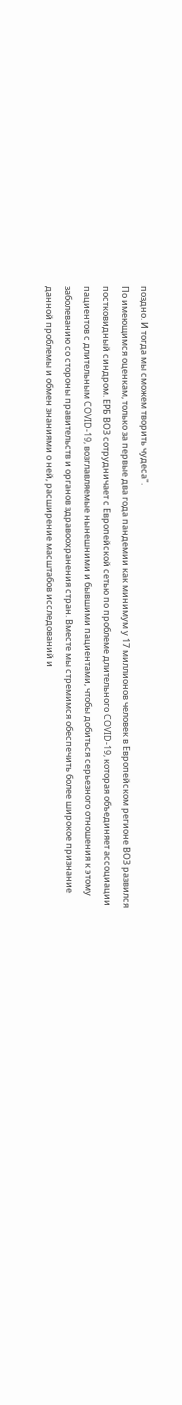поздно. И тогда мы сможем творить чудеса".
По имеющимся оценкам, только за первые два года пандемии как минимум у 17 миллионов человек в Европейском регионе ВОЗ развился постковидный синдром. ЕРБ ВОЗ сотрудничает с Европейской сетью по проблеме длительного COVID-19, которая объединяет ассоциации пациентов с длительным COVID-19, возглавляемые нынешними и бывшими пациентами, чтобы добиться серьезного отношения к этому заболеванию со стороны правительств и органов здравоохранения стран. Вместе мы стремимся обеспечить более широкое признание данной проблемы и обмен знаниями о ней, расширение масштабов исследований и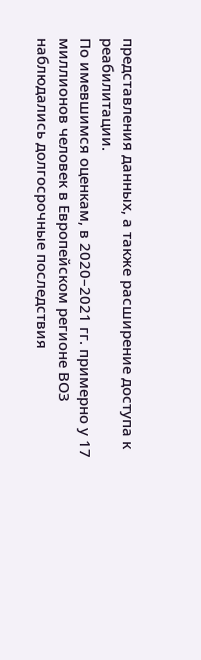представления данных, а также расширение доступа к реабилитации.
По имевшимся оценкам, в 2020–2021 гг. примерно у 17 миллионов человек в Европейском регионе ВОЗ наблюдались долгосрочные последствия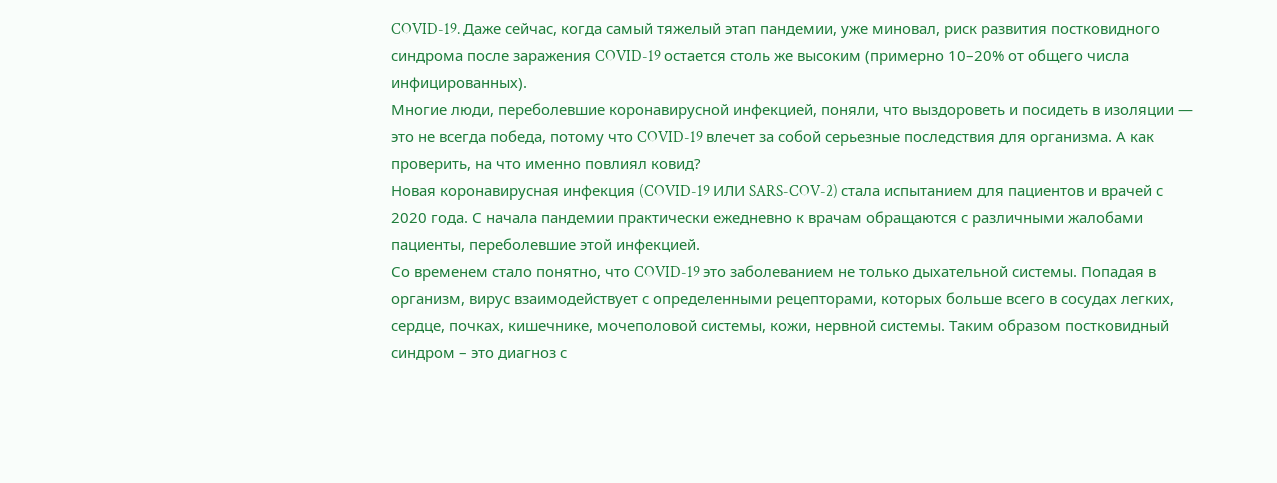COVID-19. Даже сейчас, когда самый тяжелый этап пандемии, уже миновал, риск развития постковидного синдрома после заражения COVID-19 остается столь же высоким (примерно 10–20% от общего числа инфицированных).
Многие люди, переболевшие коронавирусной инфекцией, поняли, что выздороветь и посидеть в изоляции — это не всегда победа, потому что COVID-19 влечет за собой серьезные последствия для организма. А как проверить, на что именно повлиял ковид?
Новая коронавирусная инфекция (COVID-19 ИЛИ SARS-COV-2) стала испытанием для пациентов и врачей с 2020 года. С начала пандемии практически ежедневно к врачам обращаются с различными жалобами пациенты, переболевшие этой инфекцией.
Со временем стало понятно, что COVID-19 это заболеванием не только дыхательной системы. Попадая в организм, вирус взаимодействует с определенными рецепторами, которых больше всего в сосудах легких, сердце, почках, кишечнике, мочеполовой системы, кожи, нервной системы. Таким образом постковидный синдром – это диагноз с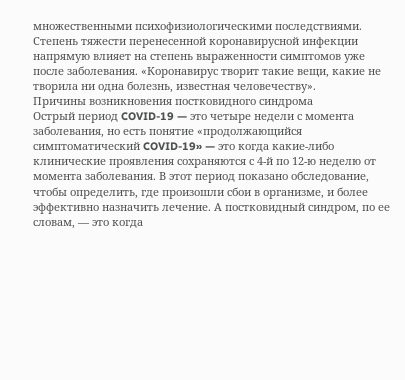множественными психофизиологическими последствиями.
Степень тяжести перенесенной коронавирусной инфекции напрямую влияет на степень выраженности симптомов уже после заболевания. «Коронавирус творит такие вещи, какие не творила ни одна болезнь, известная человечеству».
Причины возникновения постковидного синдрома
Острый период COVID-19 — это четыре недели с момента заболевания, но есть понятие «продолжающийся симптоматический COVID-19» — это когда какие-либо клинические проявления сохраняются с 4-й по 12-ю неделю от момента заболевания. В этот период показано обследование, чтобы определить, где произошли сбои в организме, и более эффективно назначить лечение. А постковидный синдром, по ее словам, — это когда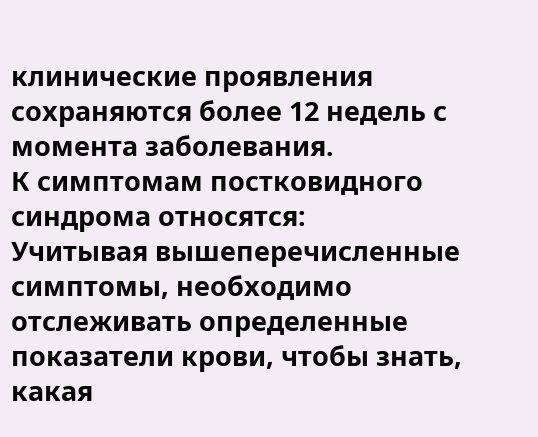клинические проявления сохраняются более 12 недель с момента заболевания.
К симптомам постковидного синдрома относятся:
Учитывая вышеперечисленные симптомы, необходимо отслеживать определенные показатели крови, чтобы знать, какая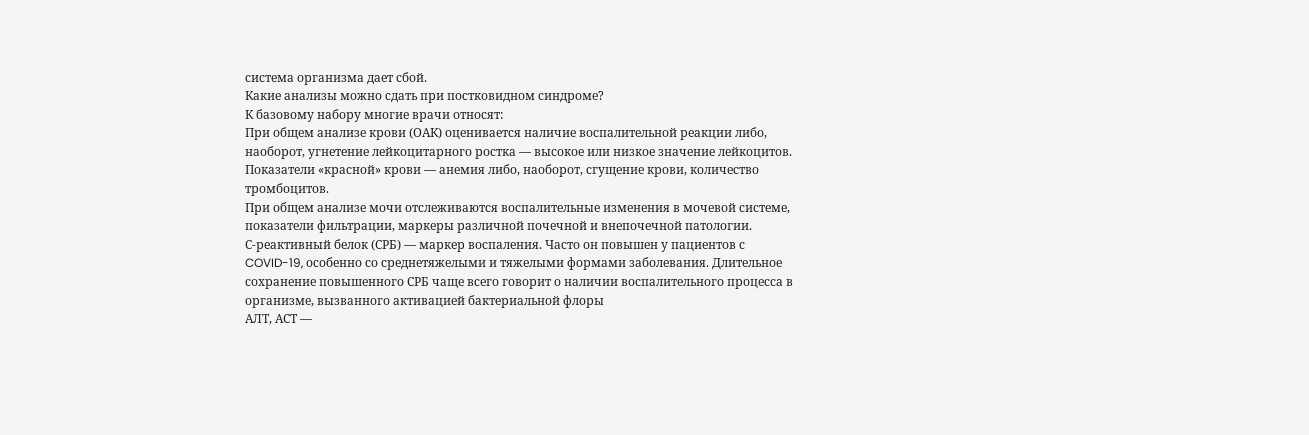система организма дает сбой.
Какие анализы можно сдать при постковидном синдроме?
К базовому набору многие врачи относят:
При общем анализе крови (ОАК) оценивается наличие воспалительной реакции либо, наоборот, угнетение лейкоцитарного ростка — высокое или низкое значение лейкоцитов. Показатели «красной» крови — анемия либо, наоборот, сгущение крови, количество тромбоцитов.
При общем анализе мочи отслеживаются воспалительные изменения в мочевой системе, показатели фильтрации, маркеры различной почечной и внепочечной патологии.
С-реактивный белок (СРБ) — маркер воспаления. Часто он повышен у пациентов с COVID-19, особенно со среднетяжелыми и тяжелыми формами заболевания. Длительное сохранение повышенного СРБ чаще всего говорит о наличии воспалительного процесса в организме, вызванного активацией бактериальной флоры
АЛТ, АСТ —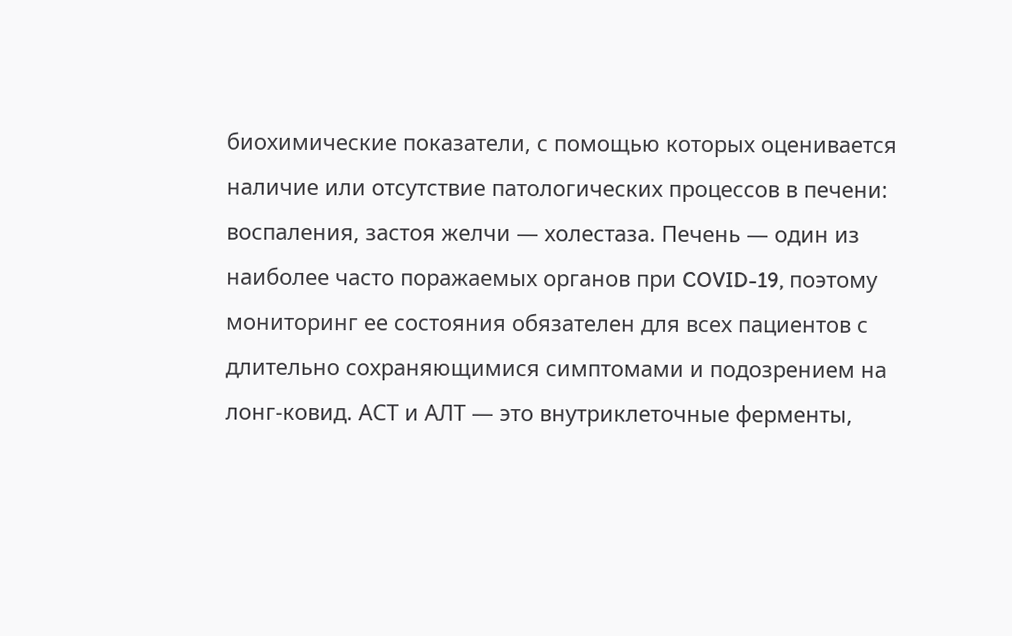биохимические показатели, с помощью которых оценивается наличие или отсутствие патологических процессов в печени: воспаления, застоя желчи — холестаза. Печень — один из наиболее часто поражаемых органов при COVID-19, поэтому мониторинг ее состояния обязателен для всех пациентов с длительно сохраняющимися симптомами и подозрением на лонг-ковид. АСТ и АЛТ — это внутриклеточные ферменты,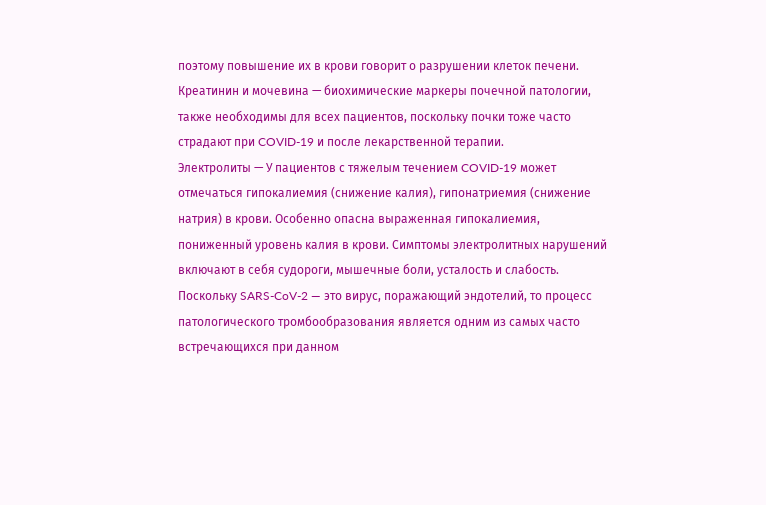поэтому повышение их в крови говорит о разрушении клеток печени.
Креатинин и мочевина — биохимические маркеры почечной патологии, также необходимы для всех пациентов, поскольку почки тоже часто страдают при COVID-19 и после лекарственной терапии.
Электролиты — У пациентов с тяжелым течением COVID-19 может отмечаться гипокалиемия (снижение калия), гипонатриемия (снижение натрия) в крови. Особенно опасна выраженная гипокалиемия, пониженный уровень калия в крови. Симптомы электролитных нарушений включают в себя судороги, мышечные боли, усталость и слабость.
Поскольку SARS-CoV-2 — это вирус, поражающий эндотелий, то процесс патологического тромбообразования является одним из самых часто встречающихся при данном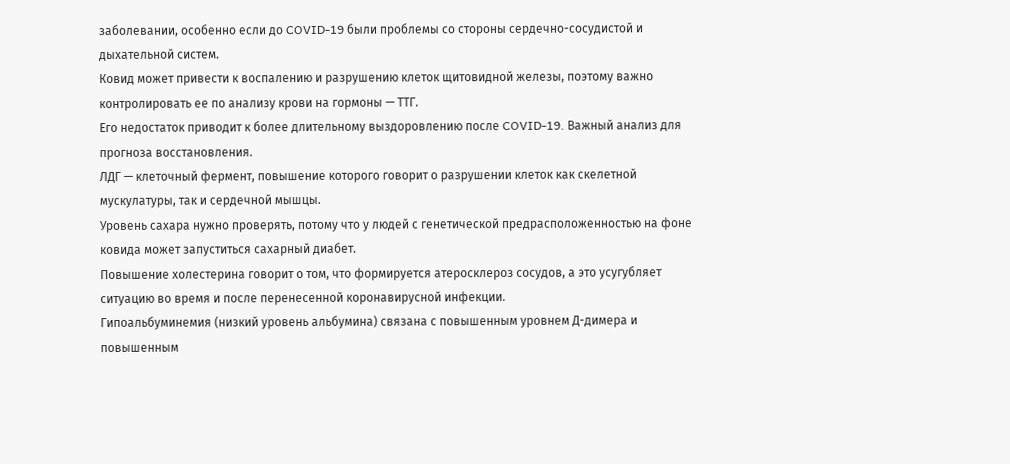заболевании, особенно если до COVID-19 были проблемы со стороны сердечно-сосудистой и дыхательной систем.
Ковид может привести к воспалению и разрушению клеток щитовидной железы, поэтому важно контролировать ее по анализу крови на гормоны — ТТГ.
Его недостаток приводит к более длительному выздоровлению после COVID-19. Важный анализ для прогноза восстановления.
ЛДГ — клеточный фермент, повышение которого говорит о разрушении клеток как скелетной мускулатуры, так и сердечной мышцы.
Уровень сахара нужно проверять, потому что у людей с генетической предрасположенностью на фоне ковида может запуститься сахарный диабет.
Повышение холестерина говорит о том, что формируется атеросклероз сосудов, а это усугубляет ситуацию во время и после перенесенной коронавирусной инфекции.
Гипоальбуминемия (низкий уровень альбумина) связана с повышенным уровнем Д-димера и повышенным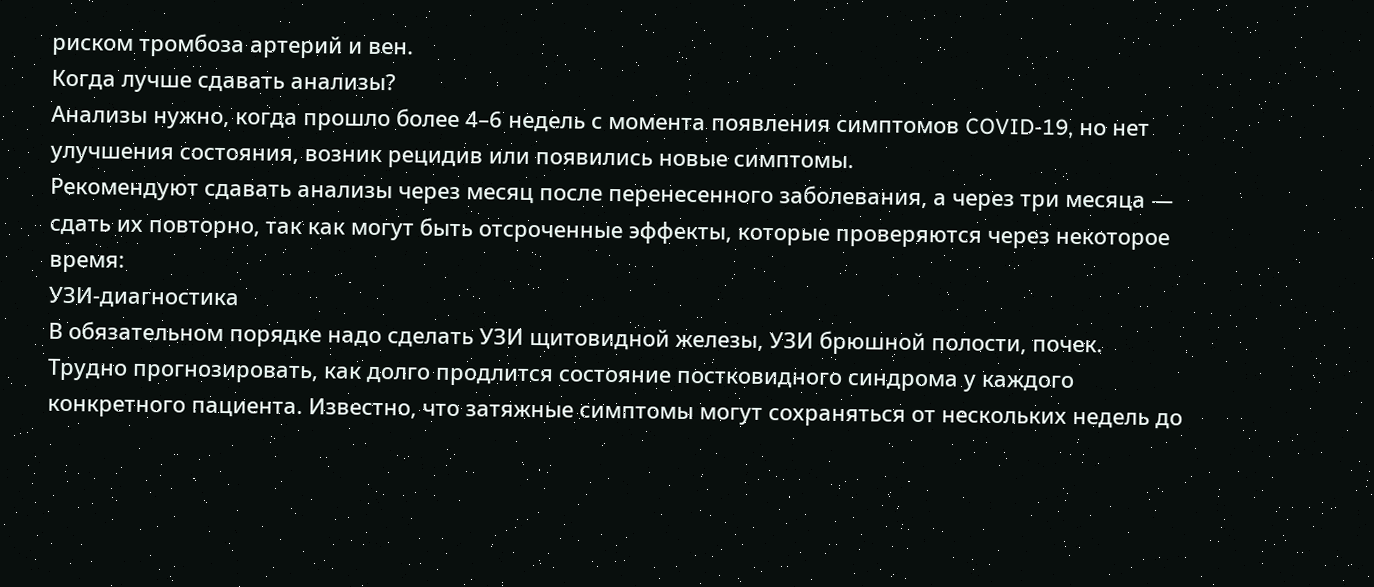риском тромбоза артерий и вен.
Когда лучше сдавать анализы?
Анализы нужно, когда прошло более 4–6 недель с момента появления симптомов COVID-19, но нет улучшения состояния, возник рецидив или появились новые симптомы.
Рекомендуют сдавать анализы через месяц после перенесенного заболевания, а через три месяца — сдать их повторно, так как могут быть отсроченные эффекты, которые проверяются через некоторое время:
УЗИ-диагностика
В обязательном порядке надо сделать УЗИ щитовидной железы, УЗИ брюшной полости, почек.
Трудно прогнозировать, как долго продлится состояние постковидного синдрома у каждого конкретного пациента. Известно, что затяжные симптомы могут сохраняться от нескольких недель до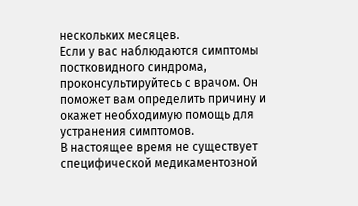нескольких месяцев.
Если у вас наблюдаются симптомы постковидного синдрома, проконсультируйтесь с врачом. Он поможет вам определить причину и окажет необходимую помощь для устранения симптомов.
В настоящее время не существует специфической медикаментозной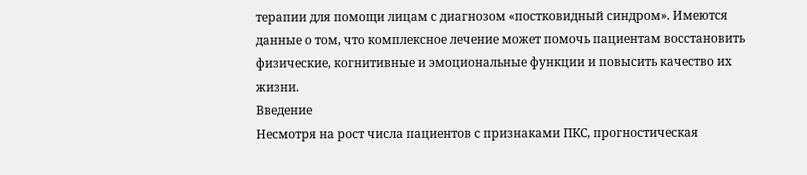терапии для помощи лицам с диагнозом «постковидный синдром». Имеются данные о том, что комплексное лечение может помочь пациентам восстановить физические, когнитивные и эмоциональные функции и повысить качество их жизни.
Введение
Несмотря на рост числа пациентов с признаками ПКС, прогностическая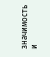значимость и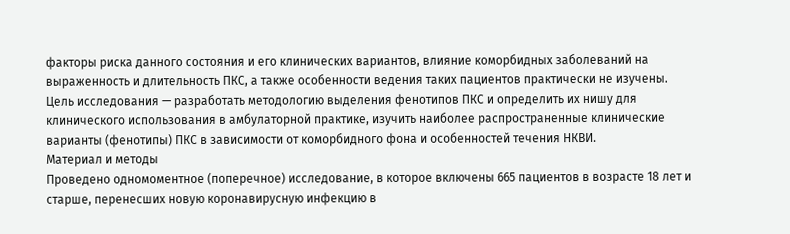факторы риска данного состояния и его клинических вариантов, влияние коморбидных заболеваний на выраженность и длительность ПКС, а также особенности ведения таких пациентов практически не изучены.
Цель исследования — разработать методологию выделения фенотипов ПКС и определить их нишу для клинического использования в амбулаторной практике, изучить наиболее распространенные клинические варианты (фенотипы) ПКС в зависимости от коморбидного фона и особенностей течения НКВИ.
Материал и методы
Проведено одномоментное (поперечное) исследование, в которое включены 665 пациентов в возрасте 18 лет и старше, перенесших новую коронавирусную инфекцию в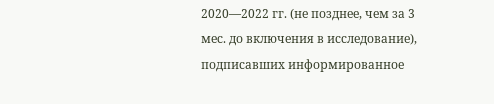2020—2022 гг. (не позднее, чем за 3 мес. до включения в исследование), подписавших информированное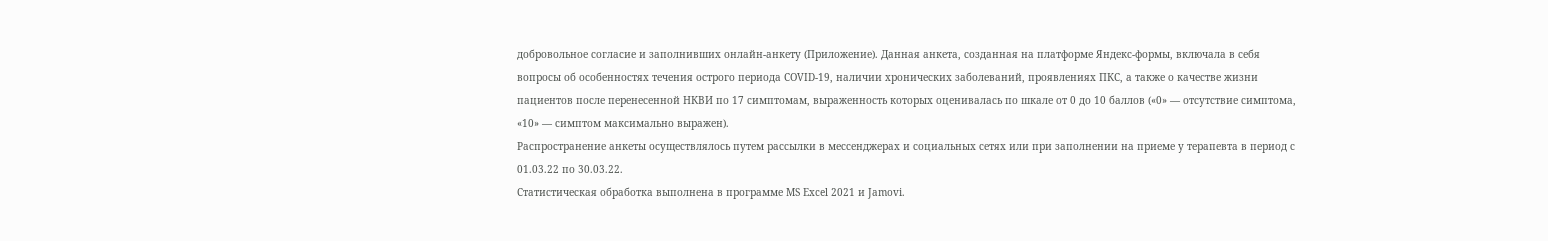добровольное согласие и заполнивших онлайн-анкету (Приложение). Данная анкета, созданная на платформе Яндекс-формы, включала в себя вопросы об особенностях течения острого периода COVID-19, наличии хронических заболеваний, проявлениях ПКС, а также о качестве жизни пациентов после перенесенной НКВИ по 17 симптомам, выраженность которых оценивалась по шкале от 0 до 10 баллов («0» — отсутствие симптома, «10» — симптом максимально выражен).
Распространение анкеты осуществлялось путем рассылки в мессенджерах и социальных сетях или при заполнении на приеме у терапевта в период с 01.03.22 по 30.03.22.
Статистическая обработка выполнена в программе MS Excel 2021 и Jamovi.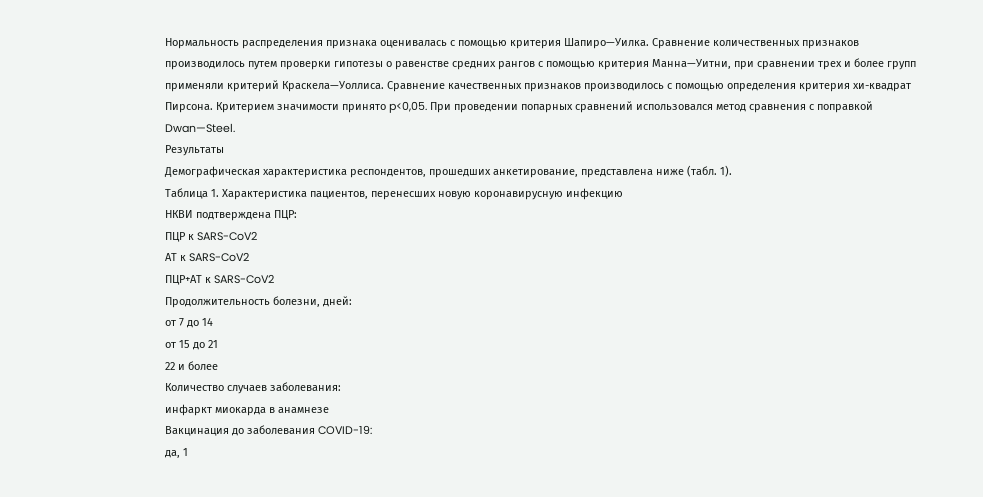Нормальность распределения признака оценивалась с помощью критерия Шапиро—Уилка. Сравнение количественных признаков производилось путем проверки гипотезы о равенстве средних рангов с помощью критерия Манна—Уитни, при сравнении трех и более групп применяли критерий Краскела—Уоллиса. Сравнение качественных признаков производилось с помощью определения критерия хи-квадрат Пирсона. Критерием значимости принято p<0,05. При проведении попарных сравнений использовался метод сравнения с поправкой Dwan—Steel.
Результаты
Демографическая характеристика респондентов, прошедших анкетирование, представлена ниже (табл. 1).
Таблица 1. Характеристика пациентов, перенесших новую коронавирусную инфекцию
НКВИ подтверждена ПЦР:
ПЦР к SARS-CoV2
АТ к SARS-CoV2
ПЦР+АТ к SARS-CoV2
Продолжительность болезни, дней:
от 7 до 14
от 15 до 21
22 и более
Количество случаев заболевания:
инфаркт миокарда в анамнезе
Вакцинация до заболевания COVID-19:
да, 1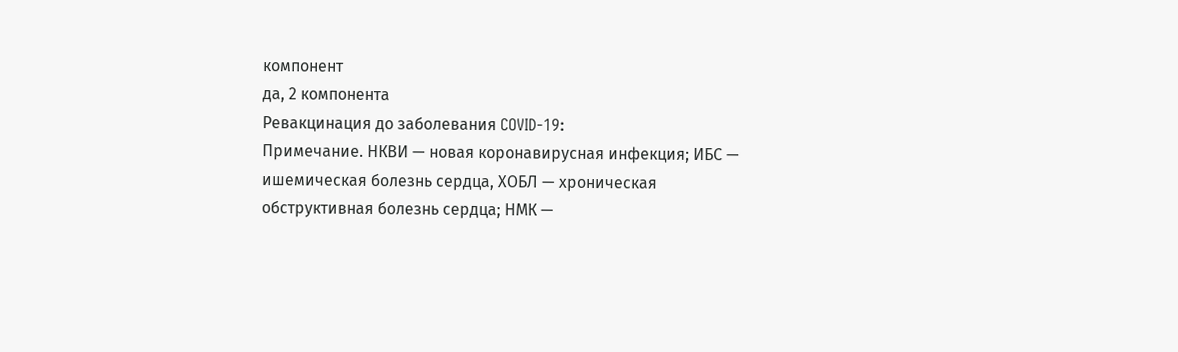компонент
да, 2 компонента
Ревакцинация до заболевания COVID-19:
Примечание. НКВИ — новая коронавирусная инфекция; ИБС — ишемическая болезнь сердца, ХОБЛ — хроническая обструктивная болезнь сердца; НМК —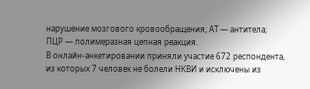нарушение мозгового кровообращения; АТ — антитела; ПЦР — полимеразная цепная реакция.
В онлайн-анкетировании приняли участие 672 респондента, из которых 7 человек не болели НКВИ и исключены из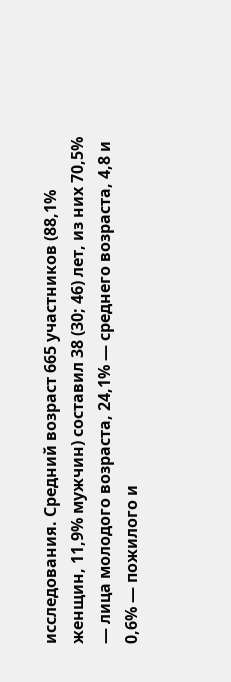исследования. Средний возраст 665 участников (88,1% женщин, 11,9% мужчин) составил 38 (30; 46) лет, из них 70,5% — лица молодого возраста, 24,1% — среднего возраста, 4,8 и 0,6% — пожилого и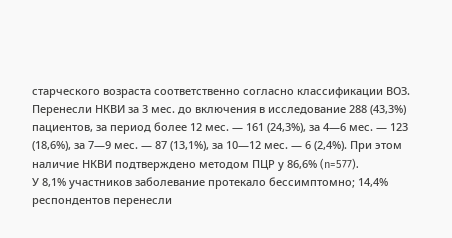старческого возраста соответственно согласно классификации ВОЗ. Перенесли НКВИ за 3 мес. до включения в исследование 288 (43,3%) пациентов, за период более 12 мес. — 161 (24,3%), за 4—6 мес. — 123 (18,6%), за 7—9 мес. — 87 (13,1%), за 10—12 мес. — 6 (2,4%). При этом наличие НКВИ подтверждено методом ПЦР у 86,6% (n=577).
У 8,1% участников заболевание протекало бессимптомно; 14,4% респондентов перенесли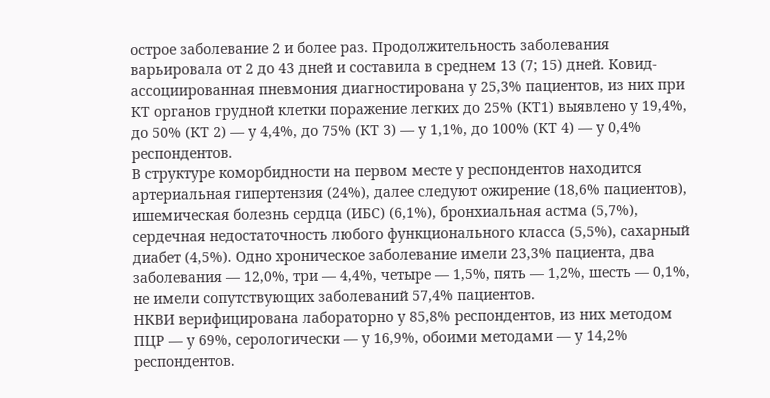острое заболевание 2 и более раз. Продолжительность заболевания варьировала от 2 до 43 дней и составила в среднем 13 (7; 15) дней. Ковид-ассоциированная пневмония диагностирована у 25,3% пациентов, из них при КТ органов грудной клетки поражение легких до 25% (КТ1) выявлено у 19,4%, до 50% (КТ 2) — у 4,4%, до 75% (КТ 3) — у 1,1%, до 100% (КТ 4) — у 0,4% респондентов.
В структуре коморбидности на первом месте у респондентов находится артериальная гипертензия (24%), далее следуют ожирение (18,6% пациентов), ишемическая болезнь сердца (ИБС) (6,1%), бронхиальная астма (5,7%), сердечная недостаточность любого функционального класса (5,5%), сахарный диабет (4,5%). Одно хроническое заболевание имели 23,3% пациента, два заболевания — 12,0%, три — 4,4%, четыре — 1,5%, пять — 1,2%, шесть — 0,1%, не имели сопутствующих заболеваний 57,4% пациентов.
НКВИ верифицирована лабораторно у 85,8% респондентов, из них методом ПЦР — у 69%, серологически — у 16,9%, обоими методами — у 14,2% респондентов.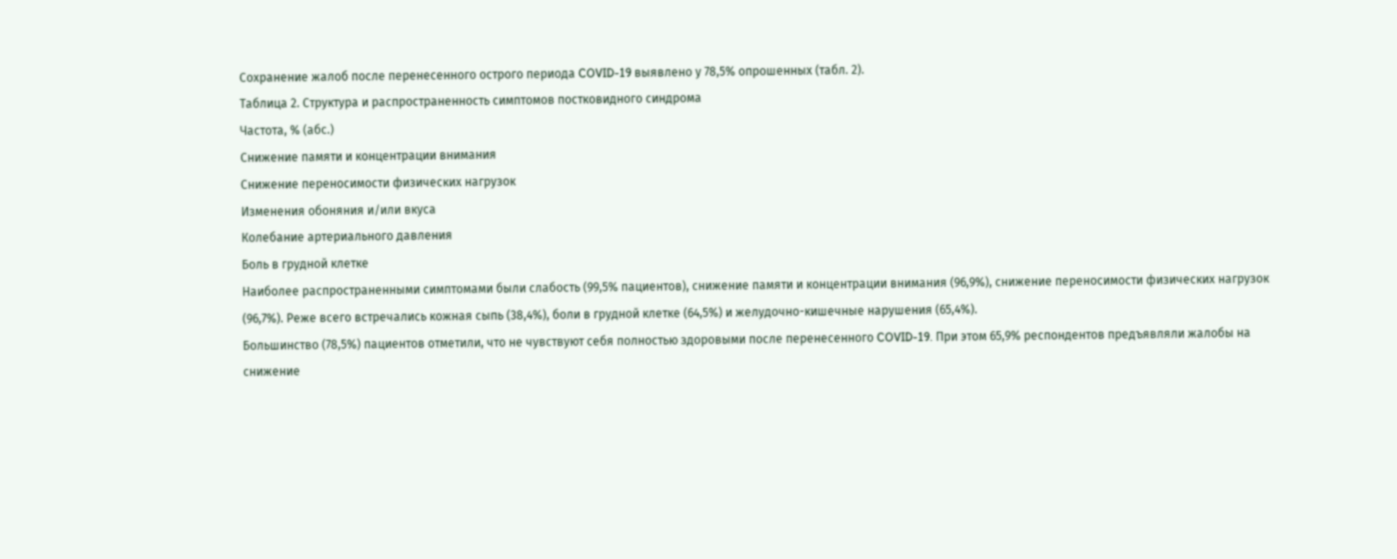Сохранение жалоб после перенесенного острого периода COVID-19 выявлено у 78,5% опрошенных (табл. 2).
Таблица 2. Структура и распространенность симптомов постковидного синдрома
Частота, % (абс.)
Снижение памяти и концентрации внимания
Снижение переносимости физических нагрузок
Изменения обоняния и/или вкуса
Колебание артериального давления
Боль в грудной клетке
Наиболее распространенными симптомами были слабость (99,5% пациентов), снижение памяти и концентрации внимания (96,9%), снижение переносимости физических нагрузок (96,7%). Реже всего встречались кожная сыпь (38,4%), боли в грудной клетке (64,5%) и желудочно-кишечные нарушения (65,4%).
Большинство (78,5%) пациентов отметили, что не чувствуют себя полностью здоровыми после перенесенного COVID-19. При этом 65,9% респондентов предъявляли жалобы на снижение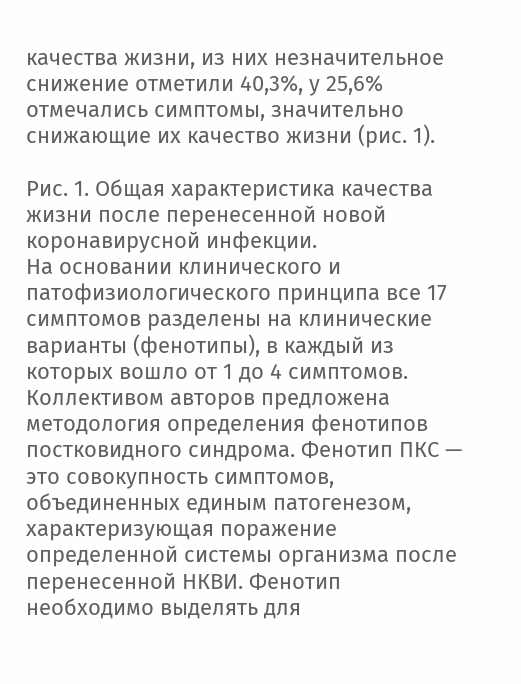качества жизни, из них незначительное снижение отметили 40,3%, у 25,6% отмечались симптомы, значительно снижающие их качество жизни (рис. 1).

Рис. 1. Общая характеристика качества жизни после перенесенной новой коронавирусной инфекции.
На основании клинического и патофизиологического принципа все 17 симптомов разделены на клинические варианты (фенотипы), в каждый из которых вошло от 1 до 4 симптомов.
Коллективом авторов предложена методология определения фенотипов постковидного синдрома. Фенотип ПКС — это совокупность симптомов, объединенных единым патогенезом, характеризующая поражение определенной системы организма после перенесенной НКВИ. Фенотип необходимо выделять для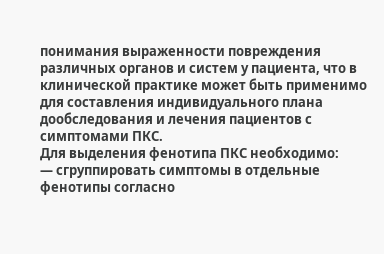понимания выраженности повреждения различных органов и систем у пациента, что в клинической практике может быть применимо для составления индивидуального плана дообследования и лечения пациентов с симптомами ПКС.
Для выделения фенотипа ПКС необходимо:
— сгруппировать симптомы в отдельные фенотипы согласно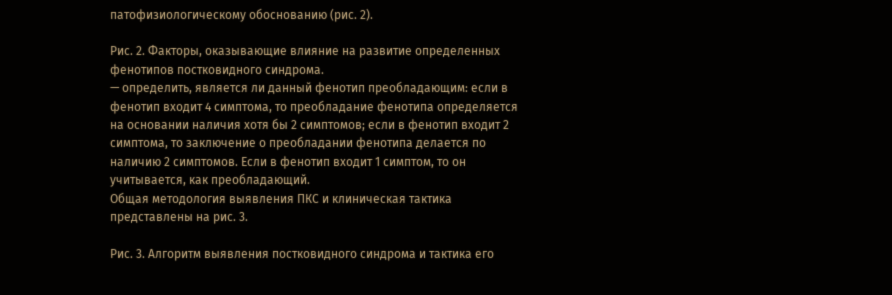патофизиологическому обоснованию (рис. 2).

Рис. 2. Факторы, оказывающие влияние на развитие определенных фенотипов постковидного синдрома.
— определить, является ли данный фенотип преобладающим: если в фенотип входит 4 симптома, то преобладание фенотипа определяется на основании наличия хотя бы 2 симптомов; если в фенотип входит 2 симптома, то заключение о преобладании фенотипа делается по наличию 2 симптомов. Если в фенотип входит 1 симптом, то он учитывается, как преобладающий.
Общая методология выявления ПКС и клиническая тактика представлены на рис. 3.

Рис. 3. Алгоритм выявления постковидного синдрома и тактика его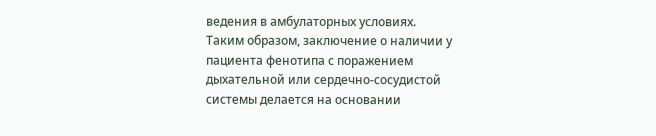ведения в амбулаторных условиях.
Таким образом, заключение о наличии у пациента фенотипа с поражением дыхательной или сердечно-сосудистой системы делается на основании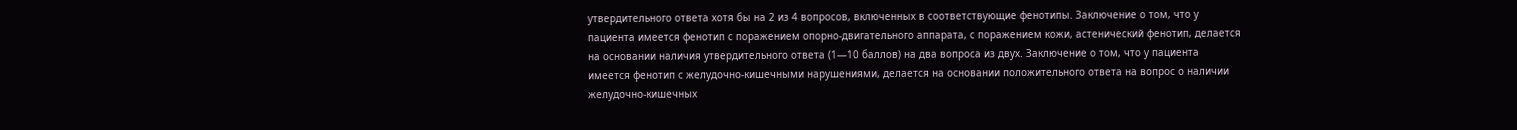утвердительного ответа хотя бы на 2 из 4 вопросов, включенных в соответствующие фенотипы. Заключение о том, что у пациента имеется фенотип с поражением опорно-двигательного аппарата, с поражением кожи, астенический фенотип, делается на основании наличия утвердительного ответа (1—10 баллов) на два вопроса из двух. Заключение о том, что у пациента имеется фенотип с желудочно-кишечными нарушениями, делается на основании положительного ответа на вопрос о наличии желудочно-кишечных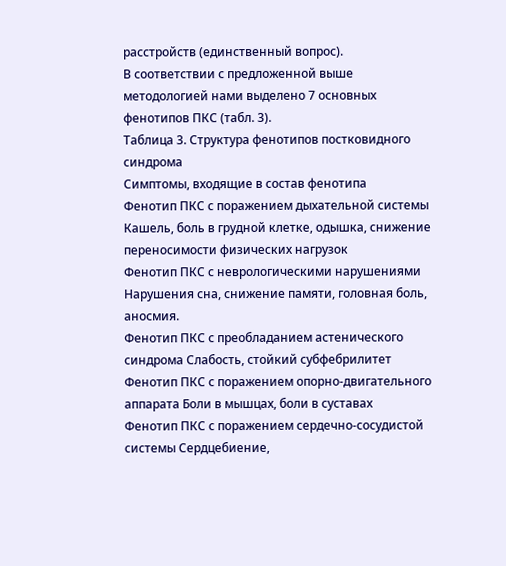расстройств (единственный вопрос).
В соответствии с предложенной выше методологией нами выделено 7 основных фенотипов ПКС (табл. 3).
Таблица 3. Структура фенотипов постковидного синдрома
Симптомы, входящие в состав фенотипа
Фенотип ПКС с поражением дыхательной системы Кашель, боль в грудной клетке, одышка, снижение переносимости физических нагрузок
Фенотип ПКС с неврологическими нарушениями Нарушения сна, снижение памяти, головная боль, аносмия.
Фенотип ПКС с преобладанием астенического синдрома Слабость, стойкий субфебрилитет
Фенотип ПКС с поражением опорно-двигательного аппарата Боли в мышцах, боли в суставах
Фенотип ПКС с поражением сердечно-сосудистой системы Сердцебиение,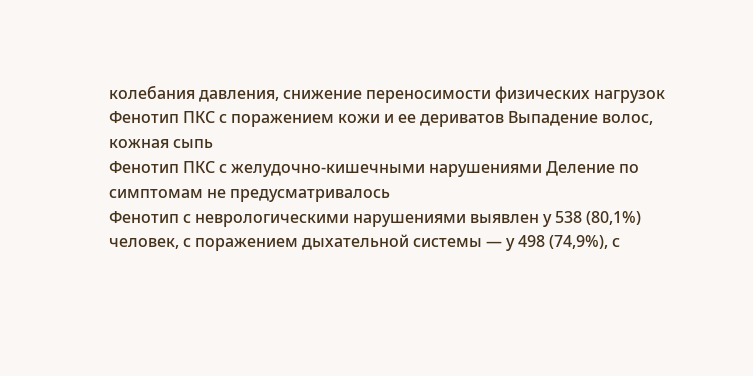колебания давления, снижение переносимости физических нагрузок
Фенотип ПКС с поражением кожи и ее дериватов Выпадение волос, кожная сыпь
Фенотип ПКС с желудочно-кишечными нарушениями Деление по симптомам не предусматривалось
Фенотип с неврологическими нарушениями выявлен у 538 (80,1%) человек, с поражением дыхательной системы — у 498 (74,9%), с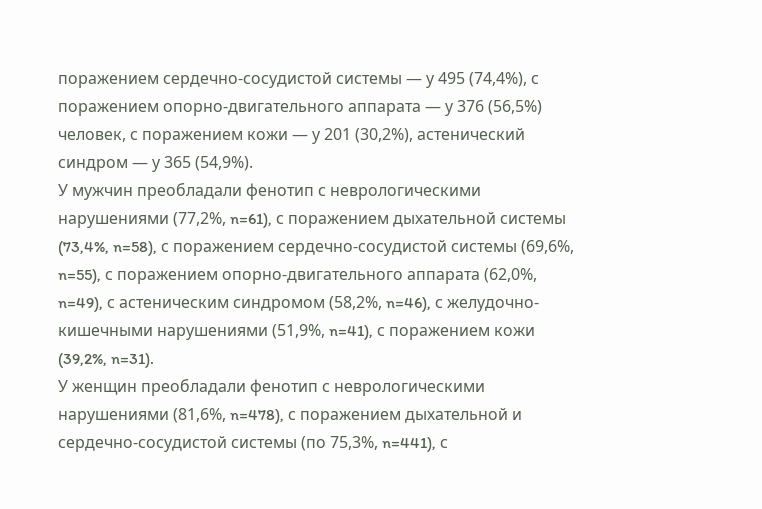поражением сердечно-сосудистой системы — у 495 (74,4%), с поражением опорно-двигательного аппарата — у 376 (56,5%) человек, с поражением кожи — у 201 (30,2%), астенический синдром — у 365 (54,9%).
У мужчин преобладали фенотип с неврологическими нарушениями (77,2%, n=61), с поражением дыхательной системы (73,4%, n=58), с поражением сердечно-сосудистой системы (69,6%, n=55), с поражением опорно-двигательного аппарата (62,0%, n=49), с астеническим синдромом (58,2%, n=46), с желудочно-кишечными нарушениями (51,9%, n=41), с поражением кожи (39,2%, n=31).
У женщин преобладали фенотип с неврологическими нарушениями (81,6%, n=478), с поражением дыхательной и сердечно-сосудистой системы (по 75,3%, n=441), с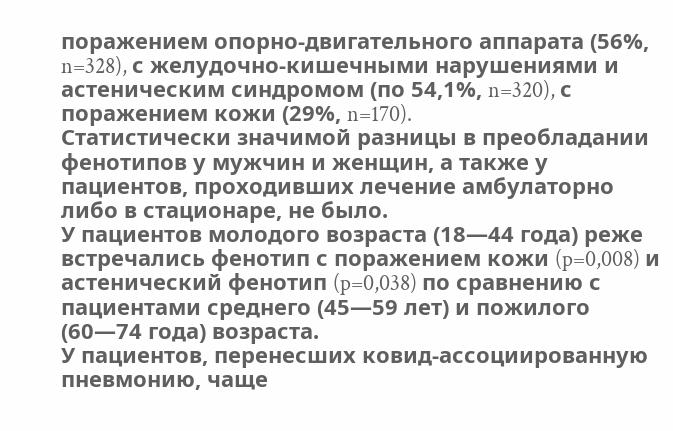поражением опорно-двигательного аппарата (56%, n=328), с желудочно-кишечными нарушениями и астеническим синдромом (по 54,1%, n=320), с поражением кожи (29%, n=170).
Статистически значимой разницы в преобладании фенотипов у мужчин и женщин, а также у пациентов, проходивших лечение амбулаторно либо в стационаре, не было.
У пациентов молодого возраста (18—44 года) реже встречались фенотип с поражением кожи (p=0,008) и астенический фенотип (p=0,038) по сравнению с пациентами среднего (45—59 лет) и пожилого (60—74 года) возраста.
У пациентов, перенесших ковид-ассоциированную пневмонию, чаще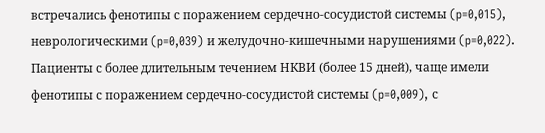встречались фенотипы с поражением сердечно-сосудистой системы (p=0,015), неврологическими (p=0,039) и желудочно-кишечными нарушениями (p=0,022).
Пациенты с более длительным течением НКВИ (более 15 дней), чаще имели фенотипы с поражением сердечно-сосудистой системы (p=0,009), с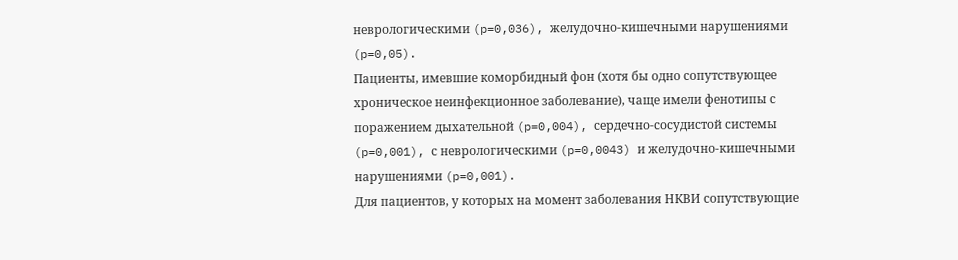неврологическими (p=0,036), желудочно-кишечными нарушениями (p=0,05).
Пациенты, имевшие коморбидный фон (хотя бы одно сопутствующее хроническое неинфекционное заболевание), чаще имели фенотипы с поражением дыхательной (p=0,004), сердечно-сосудистой системы (p=0,001), с неврологическими (p=0,0043) и желудочно-кишечными нарушениями (p=0,001).
Для пациентов, у которых на момент заболевания НКВИ сопутствующие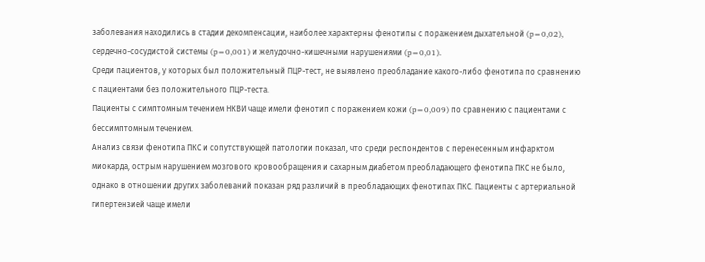заболевания находились в стадии декомпенсации, наиболее характерны фенотипы с поражением дыхательной (p=0,02), сердечно-сосудистой системы (p=0,001) и желудочно-кишечными нарушениями (p=0,01).
Среди пациентов, у которых был положительный ПЦР-тест, не выявлено преобладание какого-либо фенотипа по сравнению с пациентами без положительного ПЦР-теста.
Пациенты с симптомным течением НКВИ чаще имели фенотип с поражением кожи (p=0,009) по сравнению с пациентами с бессимптомным течением.
Анализ связи фенотипа ПКС и сопутствующей патологии показал, что среди респондентов с перенесенным инфарктом миокарда, острым нарушением мозгового кровообращения и сахарным диабетом преобладающего фенотипа ПКС не было, однако в отношении других заболеваний показан ряд различий в преобладающих фенотипах ПКС. Пациенты с артериальной гипертензией чаще имели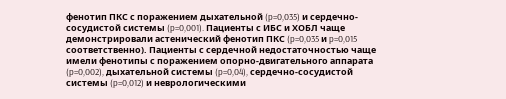фенотип ПКС с поражением дыхательной (p=0,035) и сердечно-сосудистой системы (p=0,001). Пациенты с ИБС и ХОБЛ чаще демонстрировали астенический фенотип ПКС (p=0,035 и p=0,015 соответственно). Пациенты с сердечной недостаточностью чаще имели фенотипы с поражением опорно-двигательного аппарата (p=0,002), дыхательной системы (p=0,04), сердечно-сосудистой системы (p=0,012) и неврологическими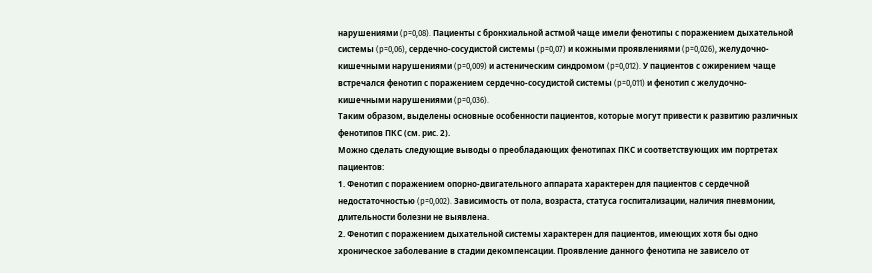нарушениями (p=0,08). Пациенты с бронхиальной астмой чаще имели фенотипы с поражением дыхательной системы (p=0,06), сердечно-сосудистой системы (p=0,07) и кожными проявлениями (p=0,026), желудочно-кишечными нарушениями (p=0,009) и астеническим синдромом (p=0,012). У пациентов с ожирением чаще встречался фенотип с поражением сердечно-сосудистой системы (p=0,011) и фенотип с желудочно-кишечными нарушениями (p=0,036).
Таким образом, выделены основные особенности пациентов, которые могут привести к развитию различных фенотипов ПКС (см. рис. 2).
Можно сделать следующие выводы о преобладающих фенотипах ПКС и соответствующих им портретах пациентов:
1. Фенотип с поражением опорно-двигательного аппарата характерен для пациентов с сердечной недостаточностью (p=0,002). Зависимость от пола, возраста, статуса госпитализации, наличия пневмонии, длительности болезни не выявлена.
2. Фенотип с поражением дыхательной системы характерен для пациентов, имеющих хотя бы одно хроническое заболевание в стадии декомпенсации. Проявление данного фенотипа не зависело от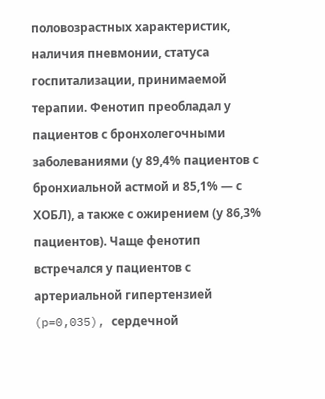половозрастных характеристик, наличия пневмонии, статуса госпитализации, принимаемой терапии. Фенотип преобладал у пациентов с бронхолегочными заболеваниями (у 89,4% пациентов с бронхиальной астмой и 85,1% — с ХОБЛ), а также с ожирением (у 86,3% пациентов). Чаще фенотип встречался у пациентов с артериальной гипертензией (p=0,035), сердечной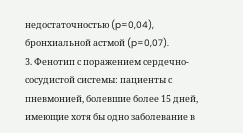недостаточностью (p=0,04), бронхиальной астмой (p=0,07).
3. Фенотип с поражением сердечно-сосудистой системы: пациенты с пневмонией, болевшие более 15 дней, имеющие хотя бы одно заболевание в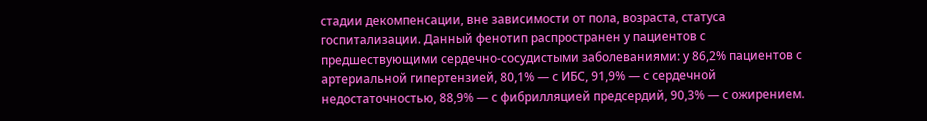стадии декомпенсации, вне зависимости от пола, возраста, статуса госпитализации. Данный фенотип распространен у пациентов с предшествующими сердечно-сосудистыми заболеваниями: у 86,2% пациентов с артериальной гипертензией, 80,1% — с ИБС, 91,9% — с сердечной недостаточностью, 88,9% — с фибрилляцией предсердий, 90,3% — с ожирением.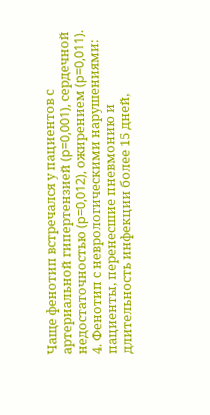Чаще фенотип встречался у пациентов с артериальной гипертензией (p=0,001), сердечной недостаточностью (p=0,012), ожирением (p=0,011).
4. Фенотип с неврологическими нарушениями: пациенты, перенесшие пневмонию и длительность инфекции более 15 дней,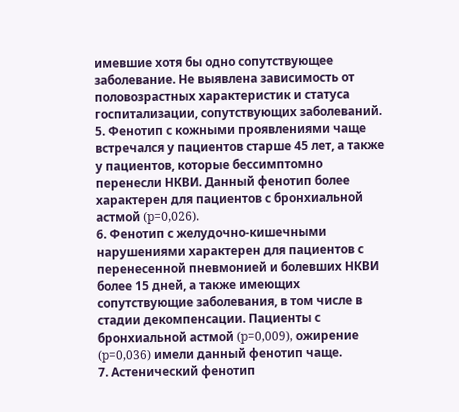имевшие хотя бы одно сопутствующее заболевание. Не выявлена зависимость от половозрастных характеристик и статуса госпитализации, сопутствующих заболеваний.
5. Фенотип с кожными проявлениями чаще встречался у пациентов старше 45 лет, а также у пациентов, которые бессимптомно перенесли НКВИ. Данный фенотип более характерен для пациентов с бронхиальной астмой (p=0,026).
6. Фенотип с желудочно-кишечными нарушениями характерен для пациентов с перенесенной пневмонией и болевших НКВИ более 15 дней, а также имеющих сопутствующие заболевания, в том числе в стадии декомпенсации. Пациенты с бронхиальной астмой (p=0,009), ожирение (p=0,036) имели данный фенотип чаще.
7. Астенический фенотип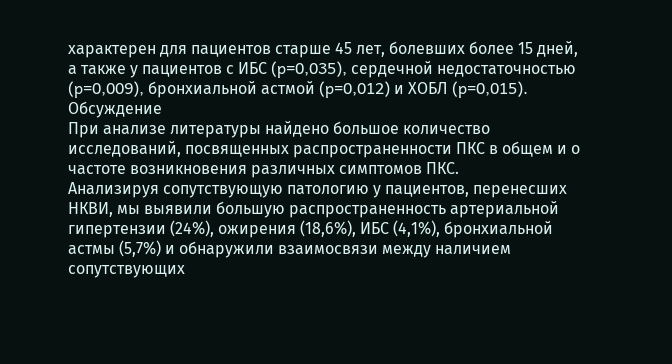характерен для пациентов старше 45 лет, болевших более 15 дней, а также у пациентов с ИБС (p=0,035), сердечной недостаточностью (p=0,009), бронхиальной астмой (p=0,012) и ХОБЛ (p=0,015).
Обсуждение
При анализе литературы найдено большое количество исследований, посвященных распространенности ПКС в общем и о частоте возникновения различных симптомов ПКС.
Анализируя сопутствующую патологию у пациентов, перенесших НКВИ, мы выявили большую распространенность артериальной гипертензии (24%), ожирения (18,6%), ИБС (4,1%), бронхиальной астмы (5,7%) и обнаружили взаимосвязи между наличием сопутствующих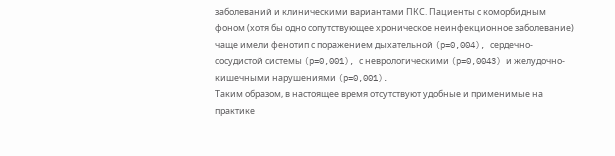заболеваний и клиническими вариантами ПКС. Пациенты с коморбидным фоном (хотя бы одно сопутствующее хроническое неинфекционное заболевание) чаще имели фенотип с поражением дыхательной (p=0,004), сердечно-сосудистой системы (p=0,001), с неврологическими (p=0,0043) и желудочно-кишечными нарушениями (p=0,001).
Таким образом, в настоящее время отсутствуют удобные и применимые на практике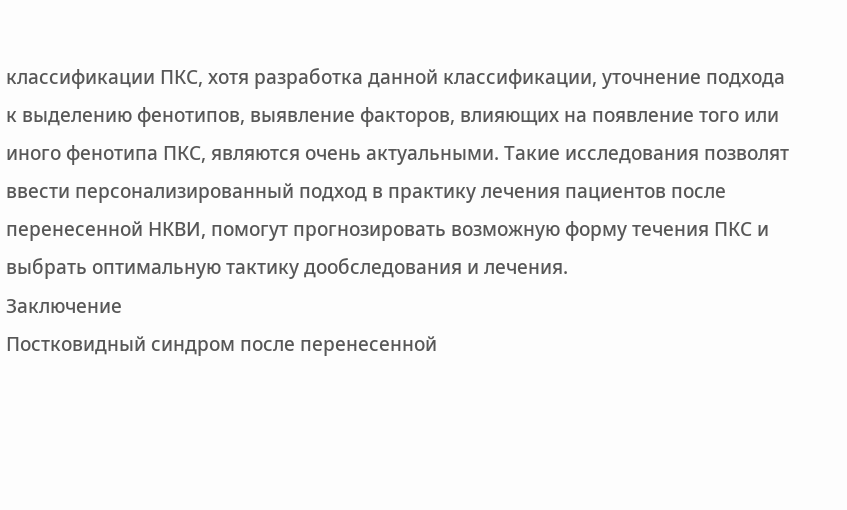классификации ПКС, хотя разработка данной классификации, уточнение подхода к выделению фенотипов, выявление факторов, влияющих на появление того или иного фенотипа ПКС, являются очень актуальными. Такие исследования позволят ввести персонализированный подход в практику лечения пациентов после перенесенной НКВИ, помогут прогнозировать возможную форму течения ПКС и выбрать оптимальную тактику дообследования и лечения.
Заключение
Постковидный синдром после перенесенной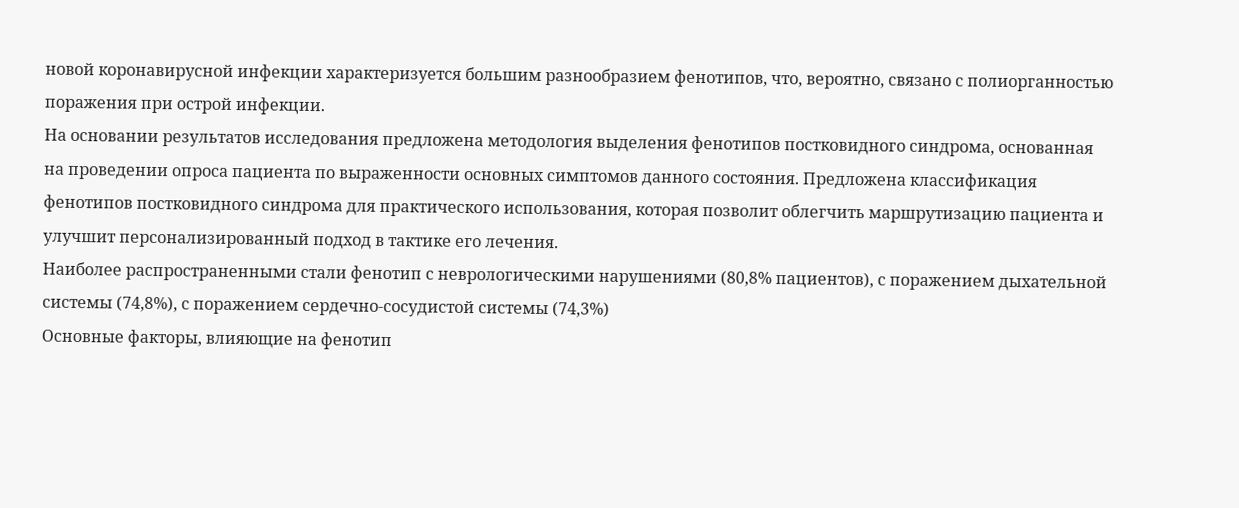новой коронавирусной инфекции характеризуется большим разнообразием фенотипов, что, вероятно, связано с полиорганностью поражения при острой инфекции.
На основании результатов исследования предложена методология выделения фенотипов постковидного синдрома, основанная на проведении опроса пациента по выраженности основных симптомов данного состояния. Предложена классификация фенотипов постковидного синдрома для практического использования, которая позволит облегчить маршрутизацию пациента и улучшит персонализированный подход в тактике его лечения.
Наиболее распространенными стали фенотип с неврологическими нарушениями (80,8% пациентов), с поражением дыхательной системы (74,8%), с поражением сердечно-сосудистой системы (74,3%)
Основные факторы, влияющие на фенотип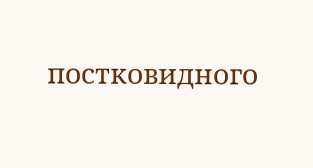постковидного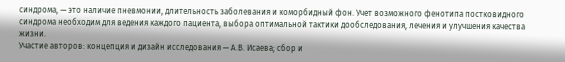синдрома, — это наличие пневмонии, длительность заболевания и коморбидный фон. Учет возможного фенотипа постковидного синдрома необходим для ведения каждого пациента, выбора оптимальной тактики дообследования, лечения и улучшения качества жизни.
Участие авторов: концепция и дизайн исследования — А.В. Исаева; сбор и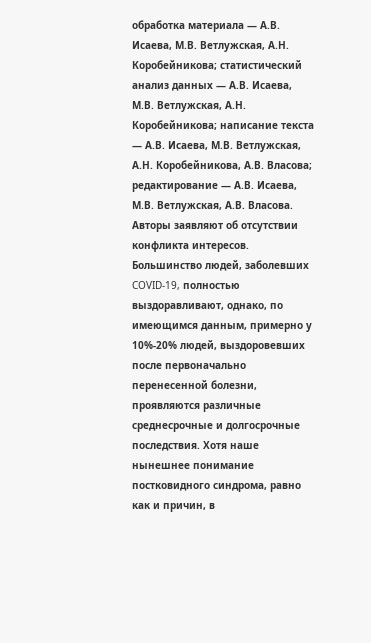обработка материала — А.В. Исаева, М.В. Ветлужская, А.Н. Коробейникова; статистический анализ данных — А.В. Исаева, М.В. Ветлужская, А.Н. Коробейникова; написание текста — А.В. Исаева, М.В. Ветлужская, А.Н. Коробейникова, А.В. Власова; редактирование — А.В. Исаева, М.В. Ветлужская, А.В. Власова.
Авторы заявляют об отсутствии конфликта интересов.
Большинство людей, заболевших COVID-19, полностью выздоравливают, однако, по имеющимся данным, примерно у 10%-20% людей, выздоровевших после первоначально перенесенной болезни, проявляются различные среднесрочные и долгосрочные последствия. Хотя наше нынешнее понимание постковидного синдрома, равно как и причин, в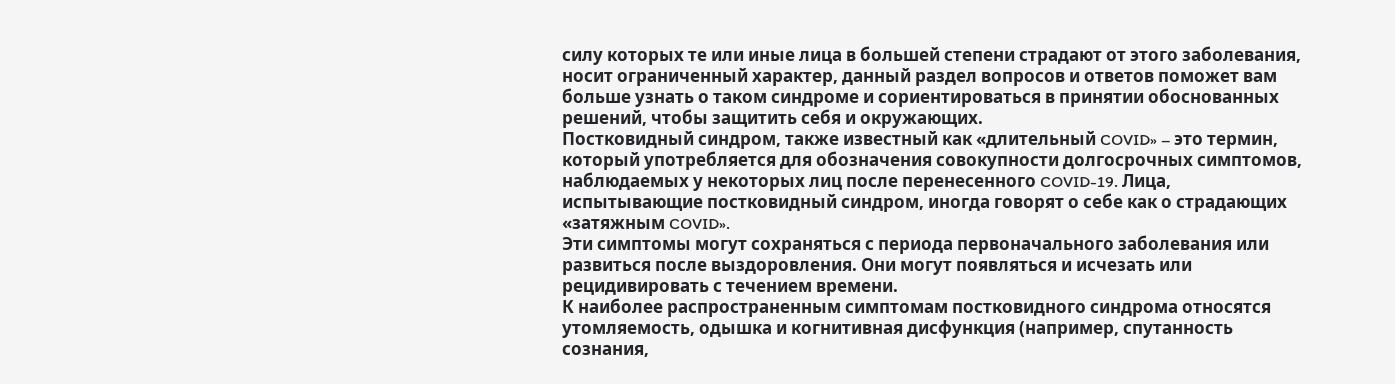силу которых те или иные лица в большей степени страдают от этого заболевания, носит ограниченный характер, данный раздел вопросов и ответов поможет вам больше узнать о таком синдроме и сориентироваться в принятии обоснованных решений, чтобы защитить себя и окружающих.
Постковидный синдром, также известный как «длительный COVID» – это термин, который употребляется для обозначения совокупности долгосрочных симптомов, наблюдаемых у некоторых лиц после перенесенного COVID-19. Лица, испытывающие постковидный синдром, иногда говорят о себе как о страдающих «затяжным COVID».
Эти симптомы могут сохраняться с периода первоначального заболевания или развиться после выздоровления. Они могут появляться и исчезать или рецидивировать с течением времени.
К наиболее распространенным симптомам постковидного синдрома относятся утомляемость, одышка и когнитивная дисфункция (например, спутанность сознания,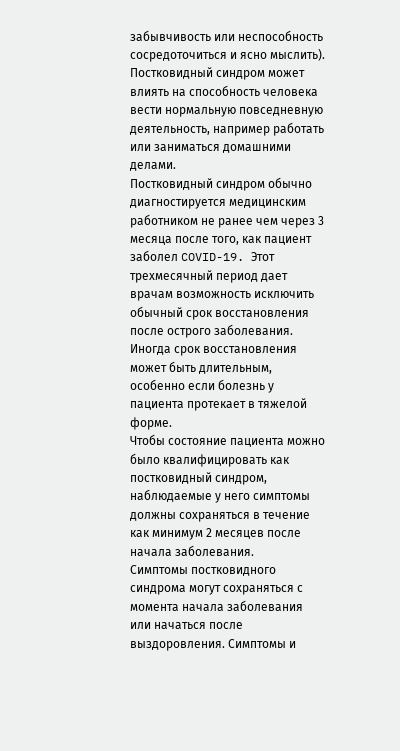забывчивость или неспособность сосредоточиться и ясно мыслить). Постковидный синдром может влиять на способность человека вести нормальную повседневную деятельность, например работать или заниматься домашними делами.
Постковидный синдром обычно диагностируется медицинским работником не ранее чем через 3 месяца после того, как пациент заболел COVID-19. Этот трехмесячный период дает врачам возможность исключить обычный срок восстановления после острого заболевания. Иногда срок восстановления может быть длительным, особенно если болезнь у пациента протекает в тяжелой форме.
Чтобы состояние пациента можно было квалифицировать как постковидный синдром, наблюдаемые у него симптомы должны сохраняться в течение как минимум 2 месяцев после начала заболевания.
Симптомы постковидного синдрома могут сохраняться с момента начала заболевания или начаться после выздоровления. Симптомы и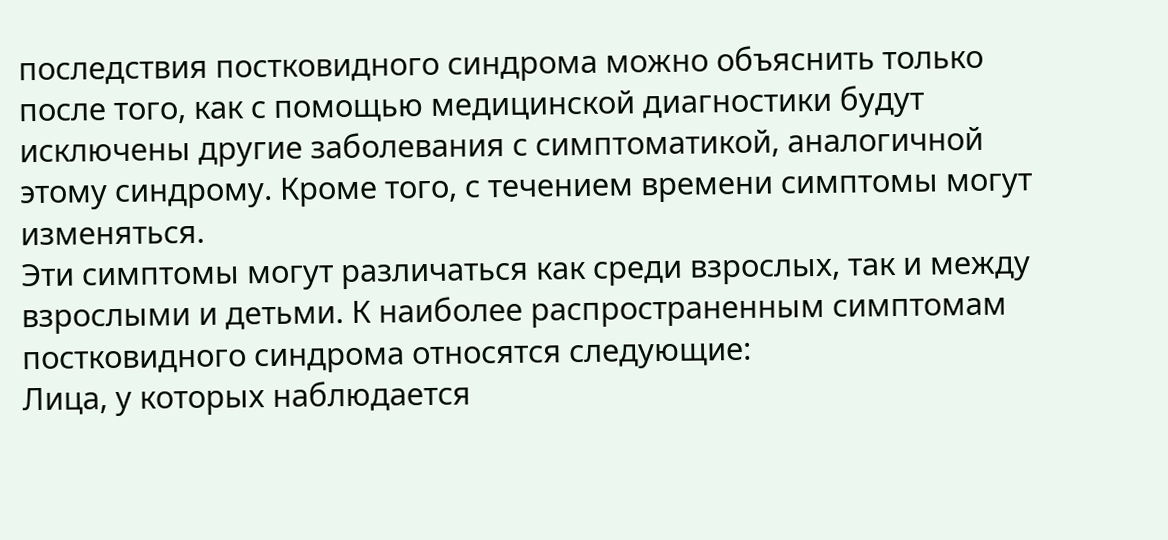последствия постковидного синдрома можно объяснить только после того, как с помощью медицинской диагностики будут исключены другие заболевания с симптоматикой, аналогичной этому синдрому. Кроме того, с течением времени симптомы могут изменяться.
Эти симптомы могут различаться как среди взрослых, так и между взрослыми и детьми. К наиболее распространенным симптомам постковидного синдрома относятся следующие:
Лица, у которых наблюдается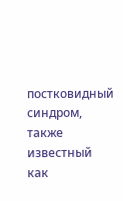постковидный синдром, также известный как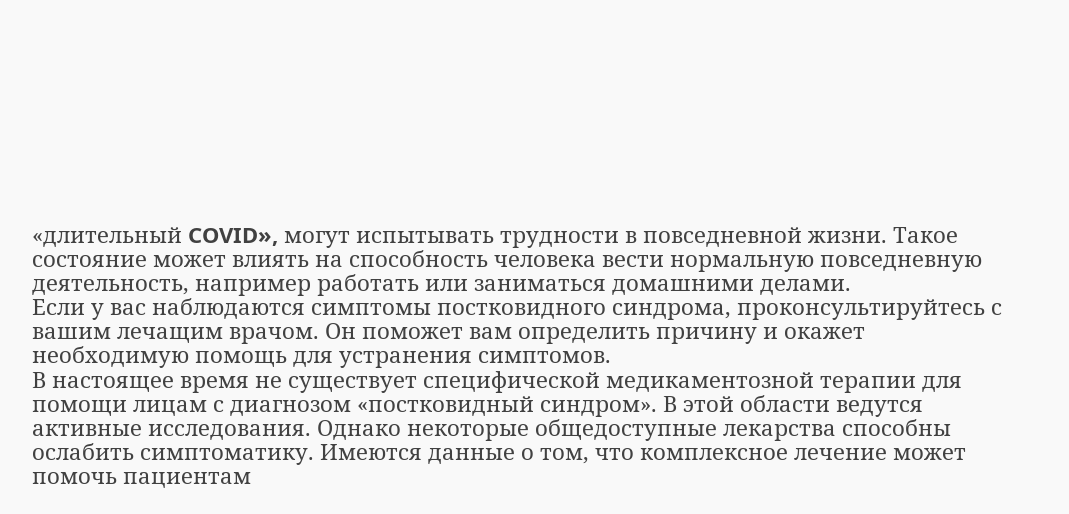«длительный COVID», могут испытывать трудности в повседневной жизни. Такое состояние может влиять на способность человека вести нормальную повседневную деятельность, например работать или заниматься домашними делами.
Если у вас наблюдаются симптомы постковидного синдрома, проконсультируйтесь с вашим лечащим врачом. Он поможет вам определить причину и окажет необходимую помощь для устранения симптомов.
В настоящее время не существует специфической медикаментозной терапии для помощи лицам с диагнозом «постковидный синдром». В этой области ведутся активные исследования. Однако некоторые общедоступные лекарства способны ослабить симптоматику. Имеются данные о том, что комплексное лечение может помочь пациентам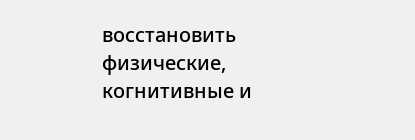восстановить физические, когнитивные и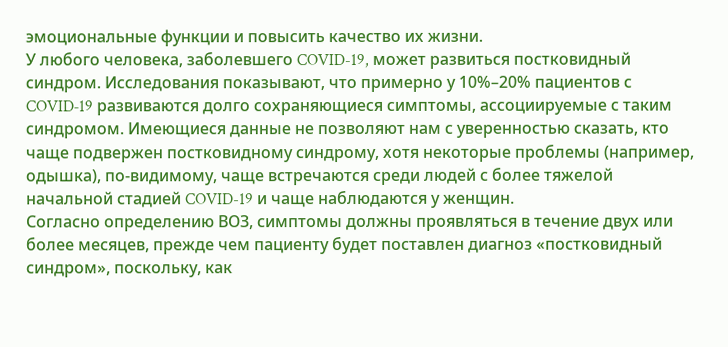эмоциональные функции и повысить качество их жизни.
У любого человека, заболевшего COVID-19, может развиться постковидный синдром. Исследования показывают, что примерно у 10%–20% пациентов с COVID‑19 развиваются долго сохраняющиеся симптомы, ассоциируемые с таким синдромом. Имеющиеся данные не позволяют нам с уверенностью сказать, кто чаще подвержен постковидному синдрому, хотя некоторые проблемы (например, одышка), по-видимому, чаще встречаются среди людей с более тяжелой начальной стадией COVID-19 и чаще наблюдаются у женщин.
Согласно определению ВОЗ, симптомы должны проявляться в течение двух или более месяцев, прежде чем пациенту будет поставлен диагноз «постковидный синдром», поскольку, как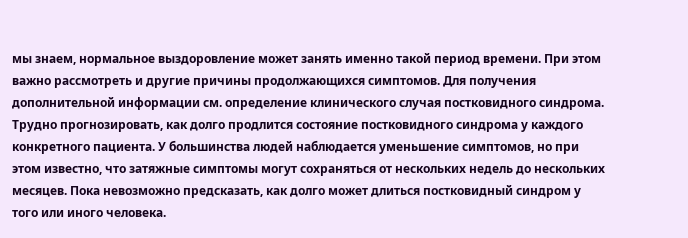мы знаем, нормальное выздоровление может занять именно такой период времени. При этом важно рассмотреть и другие причины продолжающихся симптомов. Для получения дополнительной информации см. определение клинического случая постковидного синдрома.
Трудно прогнозировать, как долго продлится состояние постковидного синдрома у каждого конкретного пациента. У большинства людей наблюдается уменьшение симптомов, но при этом известно, что затяжные симптомы могут сохраняться от нескольких недель до нескольких месяцев. Пока невозможно предсказать, как долго может длиться постковидный синдром у того или иного человека.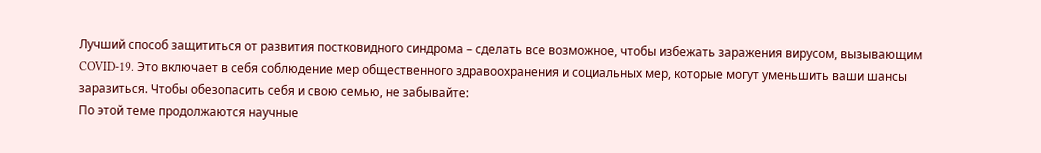Лучший способ защититься от развития постковидного синдрома – сделать все возможное, чтобы избежать заражения вирусом, вызывающим COVID-19. Это включает в себя соблюдение мер общественного здравоохранения и социальных мер, которые могут уменьшить ваши шансы заразиться. Чтобы обезопасить себя и свою семью, не забывайте:
По этой теме продолжаются научные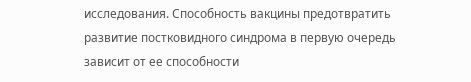исследования. Способность вакцины предотвратить развитие постковидного синдрома в первую очередь зависит от ее способности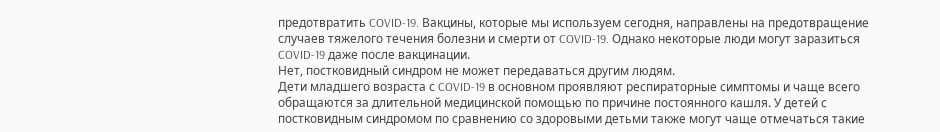предотвратить COVID-19. Вакцины, которые мы используем сегодня, направлены на предотвращение случаев тяжелого течения болезни и смерти от COVID-19. Однако некоторые люди могут заразиться COVID-19 даже после вакцинации.
Нет, постковидный синдром не может передаваться другим людям.
Дети младшего возраста с COVID-19 в основном проявляют респираторные симптомы и чаще всего обращаются за длительной медицинской помощью по причине постоянного кашля. У детей с постковидным синдромом по сравнению со здоровыми детьми также могут чаще отмечаться такие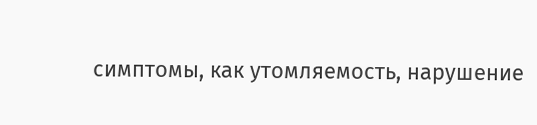симптомы, как утомляемость, нарушение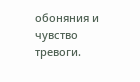обоняния и чувство тревоги.